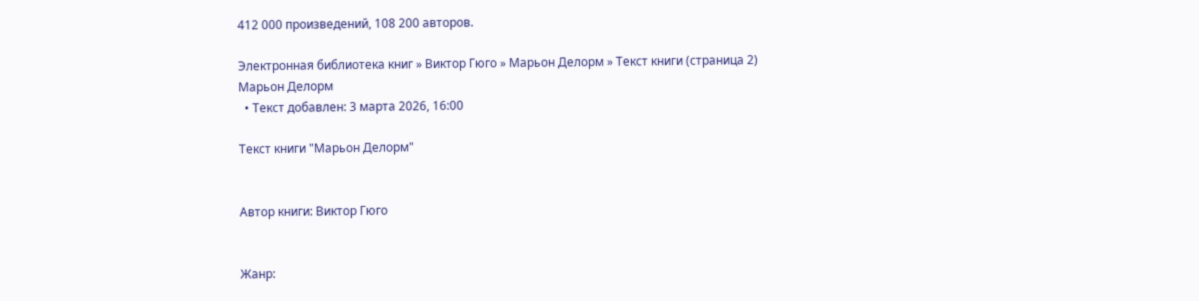412 000 произведений, 108 200 авторов.

Электронная библиотека книг » Виктор Гюго » Марьон Делорм » Текст книги (страница 2)
Марьон Делорм
  • Текст добавлен: 3 марта 2026, 16:00

Текст книги "Марьон Делорм"


Автор книги: Виктор Гюго


Жанр: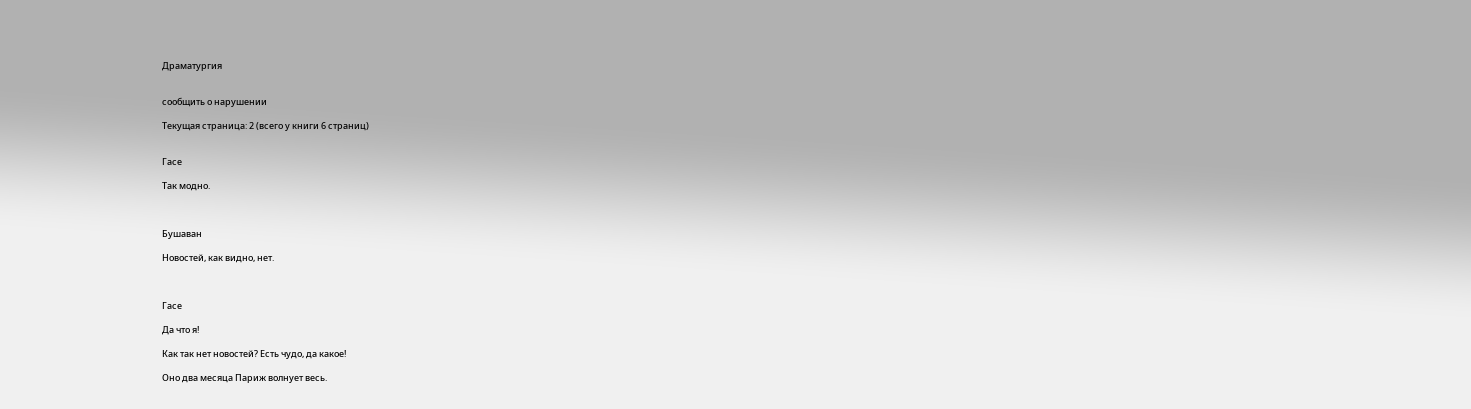Драматургия


сообщить о нарушении

Текущая страница: 2 (всего у книги 6 страниц)


Гасе

Так модно.



Бушаван

Новостей, как видно, нет.



Гасе

Да что я!

Как так нет новостей? Есть чудо, да какое!

Оно два месяца Париж волнует весь.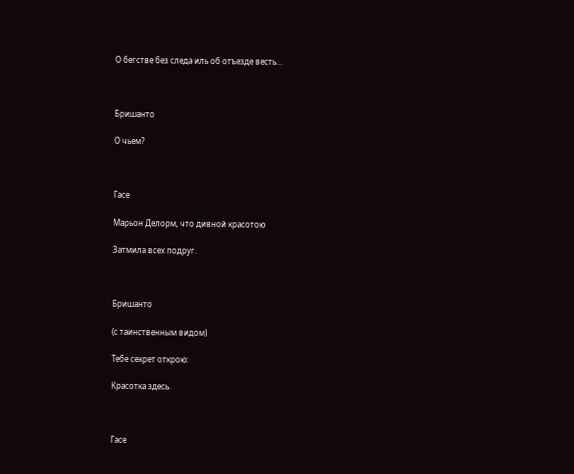О бегстве без следа иль об отъезде весть…



Бришанто

О чьем?



Гасе

Марьон Делорм, что дивной красотою

Затмила всех подруг.



Бришанто

(с таинственным видом)

Тебе секрет открою:

Красотка здесь.



Гасе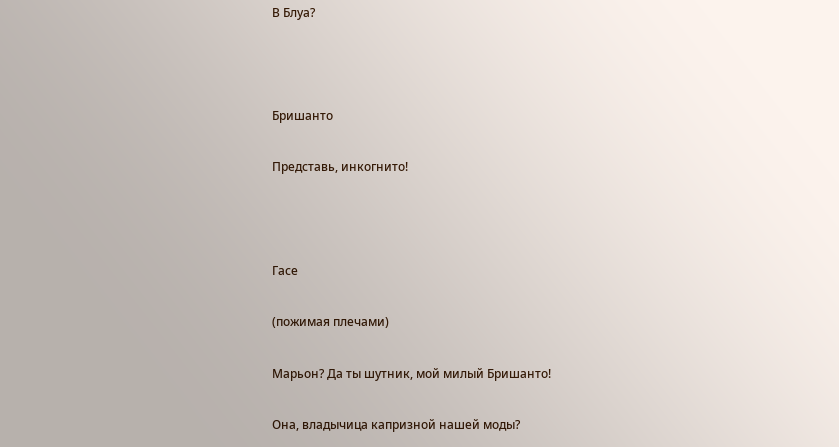В Блуа?



Бришанто

Представь, инкогнито!



Гасе

(пожимая плечами)

Марьон? Да ты шутник, мой милый Бришанто!

Она, владычица капризной нашей моды?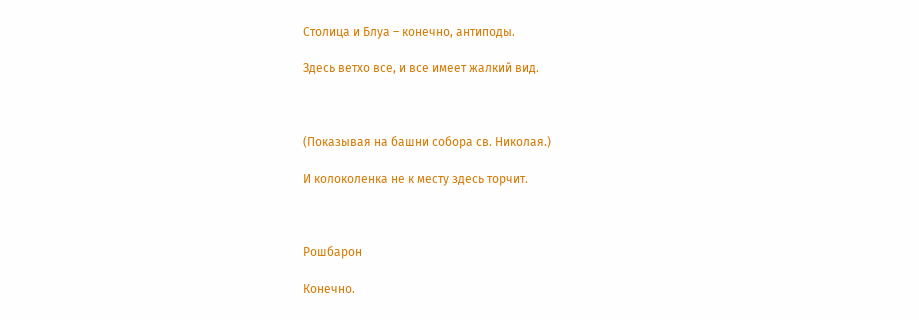Столица и Блуа – конечно, антиподы.

Здесь ветхо все, и все имеет жалкий вид.



(Показывая на башни собора св. Николая.)

И колоколенка не к месту здесь торчит.



Рошбарон

Конечно.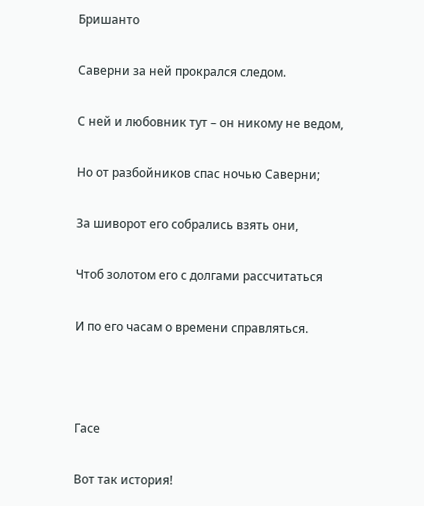Бришанто

Саверни за ней прокрался следом.

С ней и любовник тут – он никому не ведом,

Но от разбойников спас ночью Саверни;

За шиворот его собрались взять они,

Чтоб золотом его с долгами рассчитаться

И по его часам о времени справляться.



Гасе

Вот так история!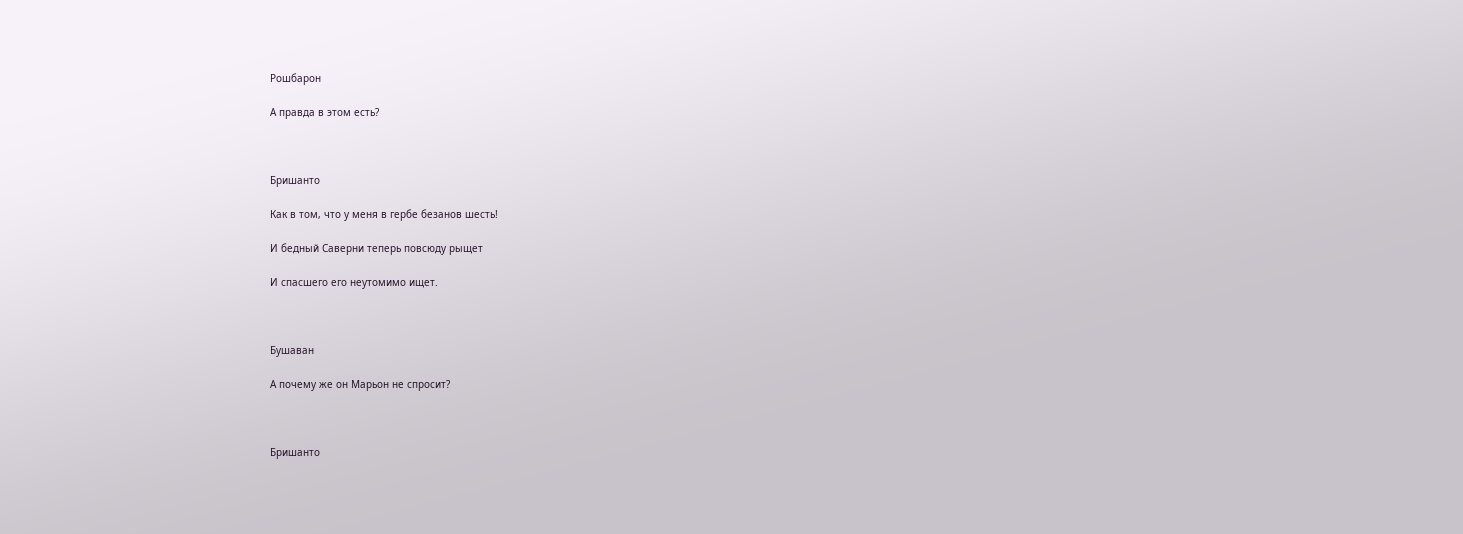Рошбарон

А правда в этом есть?



Бришанто

Как в том, что у меня в гербе безанов шесть!

И бедный Саверни теперь повсюду рыщет

И спасшего его неутомимо ищет.



Бушаван

А почему же он Марьон не спросит?



Бришанто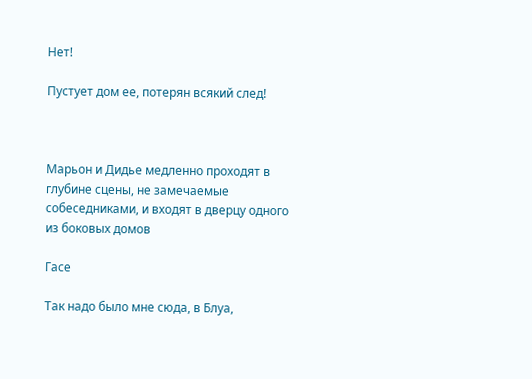Нет!

Пустует дом ее, потерян всякий след!



Марьон и Дидье медленно проходят в глубине сцены, не замечаемые собеседниками, и входят в дверцу одного из боковых домов

Гасе

Так надо было мне сюда, в Блуа,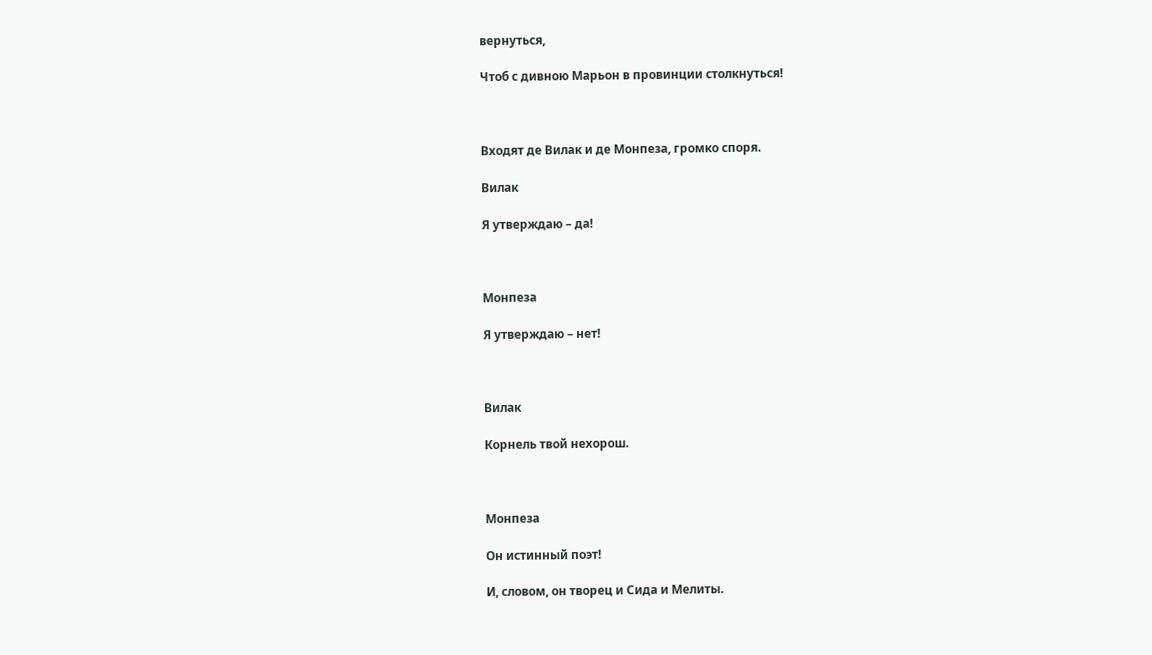вернуться,

Чтоб с дивною Марьон в провинции столкнуться!



Входят де Вилак и де Монпеза, громко споря.

Вилак

Я утверждаю – да!



Монпеза

Я утверждаю – нет!



Вилак

Корнель твой нехорош.



Монпеза

Он истинный поэт!

И, словом, он творец и Сида и Мелиты.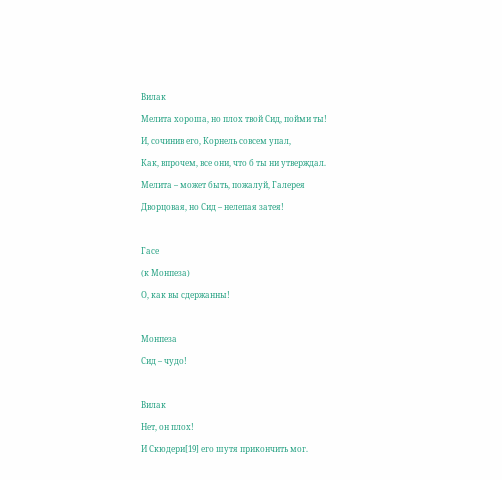Вилак

Мелита хороша, но плох твой Сид, пойми ты!

И, сочинив его, Корнель совсем упал,

Как, впрочем, все они, что б ты ни утверждал.

Мелита – может быть, пожалуй, Галерея

Дворцовая, но Сид – нелепая затея!



Гасе

(к Монпеза)

О, как вы сдержанны!



Монпеза

Сид – чудо!



Вилак

Нет, он плох!

И Скюдери[19] его шутя прикончить мог.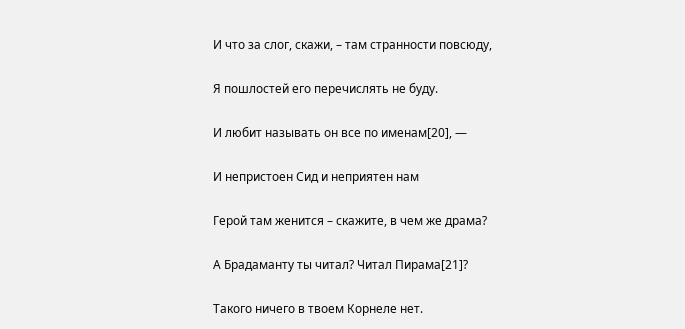И что за слог, скажи, – там странности повсюду,

Я пошлостей его перечислять не буду.

И любит называть он все по именам[20], —

И непристоен Сид и неприятен нам

Герой там женится – скажите, в чем же драма?

А Брадаманту ты читал? Читал Пирама[21]?

Такого ничего в твоем Корнеле нет.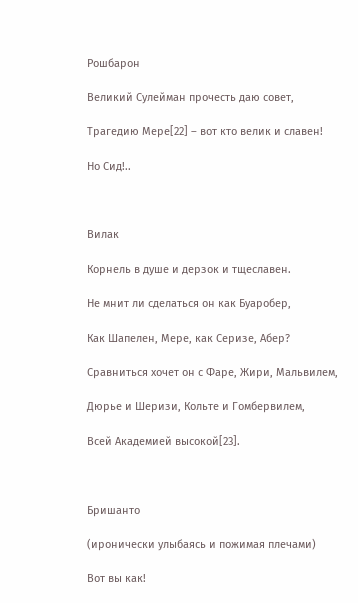Рошбарон

Великий Сулейман прочесть даю совет,

Трагедию Мере[22] – вот кто велик и славен!

Но Сид!..



Вилак

Корнель в душе и дерзок и тщеславен.

Не мнит ли сделаться он как Буаробер,

Как Шапелен, Мере, как Серизе, Абер?

Сравниться хочет он с Фаре, Жири, Мальвилем,

Дюрье и Шеризи, Кольте и Гомбервилем,

Всей Академией высокой[23].



Бришанто

(иронически улыбаясь и пожимая плечами)

Вот вы как!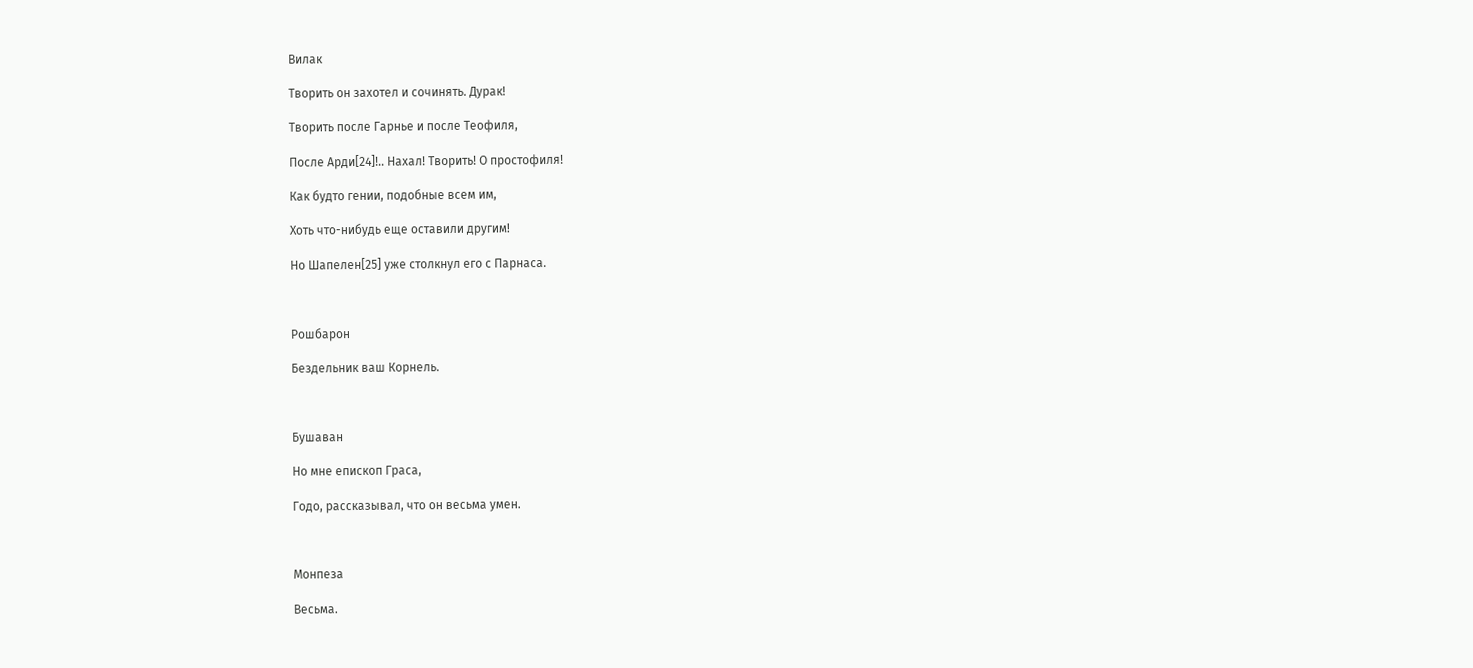Вилак

Творить он захотел и сочинять. Дурак!

Творить после Гарнье и после Теофиля,

После Арди[24]!.. Нахал! Творить! О простофиля!

Как будто гении, подобные всем им,

Хоть что-нибудь еще оставили другим!

Но Шапелен[25] уже столкнул его с Парнаса.



Рошбарон

Бездельник ваш Корнель.



Бушаван

Но мне епископ Граса,

Годо, рассказывал, что он весьма умен.



Монпеза

Весьма.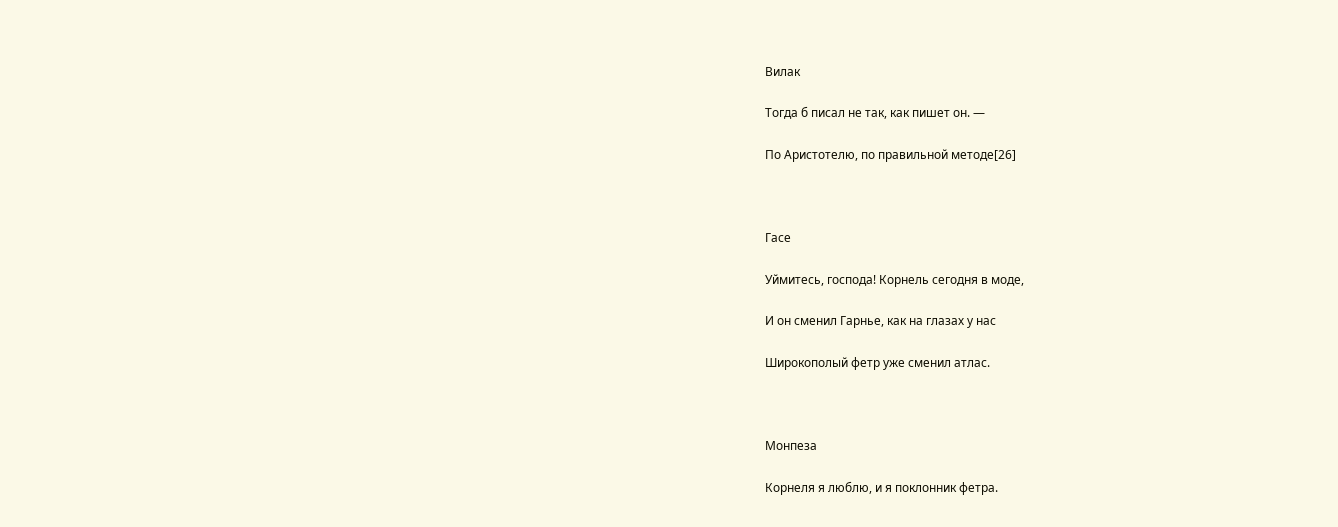Вилак

Тогда б писал не так, как пишет он. —

По Аристотелю, по правильной методе[26]



Гасе

Уймитесь, господа! Корнель сегодня в моде,

И он сменил Гарнье, как на глазах у нас

Широкополый фетр уже сменил атлас.



Монпеза

Корнеля я люблю, и я поклонник фетра.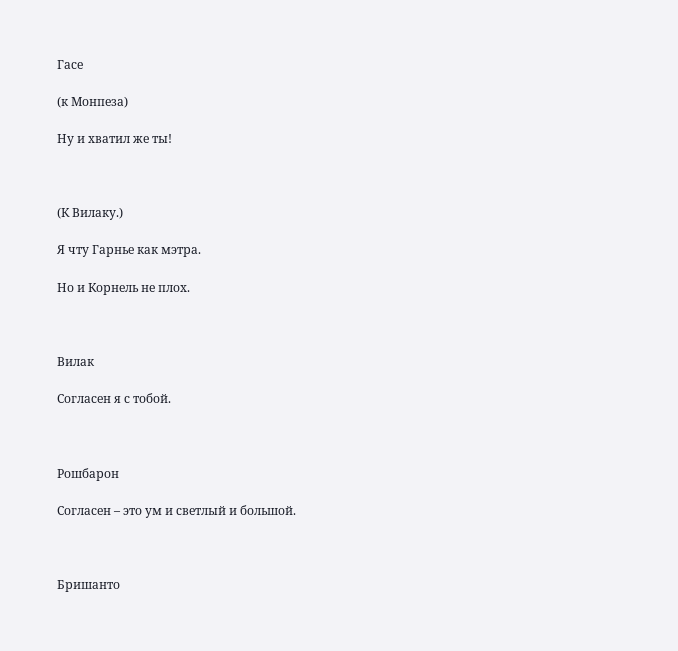Гасе

(к Монпеза)

Ну и хватил же ты!



(К Вилаку.)

Я чту Гарнье как мэтра.

Но и Корнель не плох.



Вилак

Согласен я с тобой.



Рошбарон

Согласен – это ум и светлый и большой.



Бришанто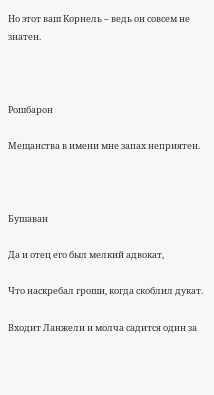Но этот ваш Корнель – ведь он совсем не знатен.



Рошбарон

Мещанства в имени мне запах неприятен.



Бушаван

Да и отец его был мелкий адвокат,

Что наскребал гроши, когда скоблил дукат.

Входит Ланжели и молча садится один за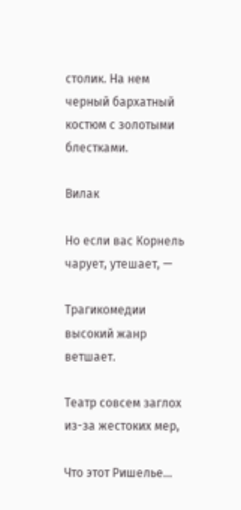столик. На нем черный бархатный костюм с золотыми блестками.

Вилак

Но если вас Корнель чарует, утешает, —

Трагикомедии высокий жанр ветшает.

Театр совсем заглох из-за жестоких мер,

Что этот Ришелье…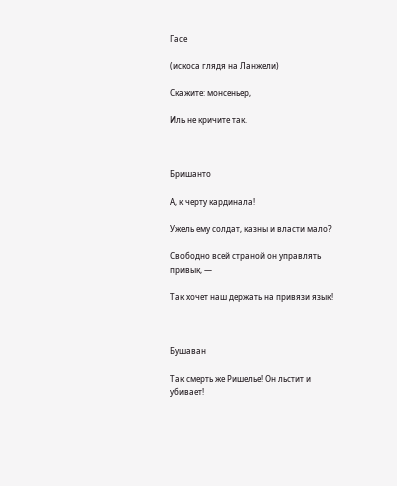Гасе

(искоса глядя на Ланжели)

Скажите: монсеньер,

Иль не кричите так.



Бришанто

А, к черту кардинала!

Ужель ему солдат, казны и власти мало?

Свободно всей страной он управлять привык, —

Так хочет наш держать на привязи язык!



Бушаван

Так смерть же Ришелье! Он льстит и убивает!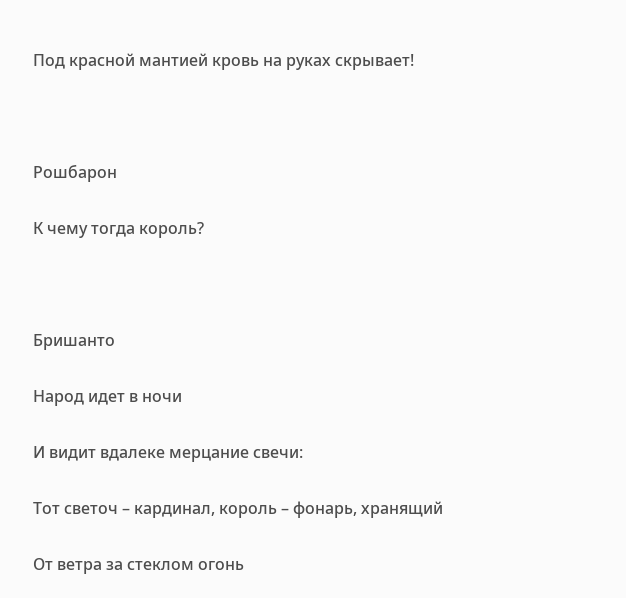Под красной мантией кровь на руках скрывает!



Рошбарон

К чему тогда король?



Бришанто

Народ идет в ночи

И видит вдалеке мерцание свечи:

Тот светоч – кардинал, король – фонарь, хранящий

От ветра за стеклом огонь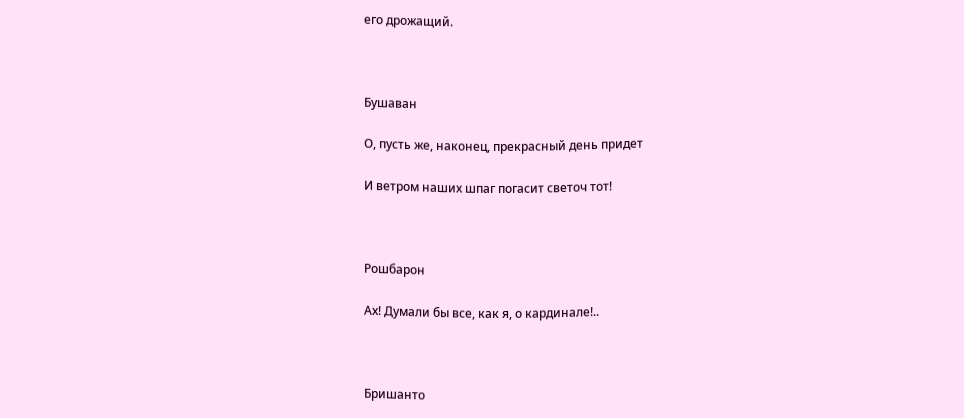его дрожащий.



Бушаван

О, пусть же, наконец, прекрасный день придет

И ветром наших шпаг погасит светоч тот!



Рошбарон

Ах! Думали бы все, как я, о кардинале!..



Бришанто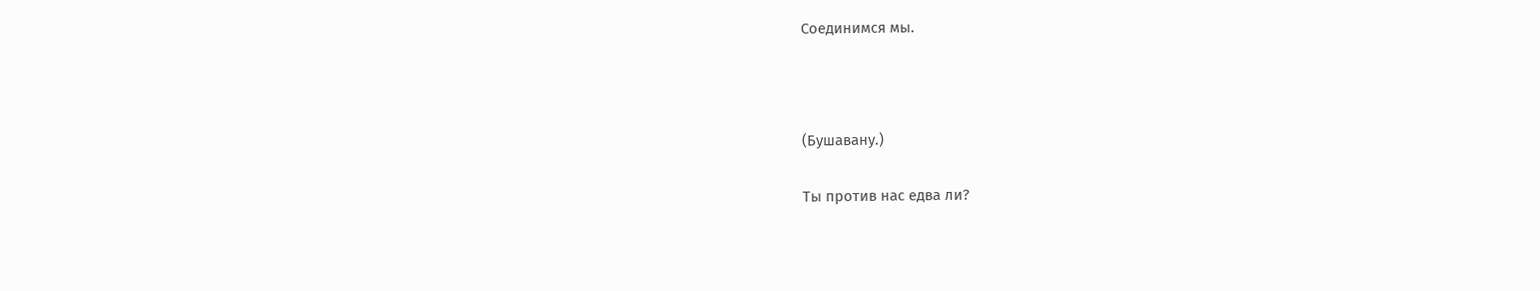Соединимся мы.



(Бушавану.)

Ты против нас едва ли?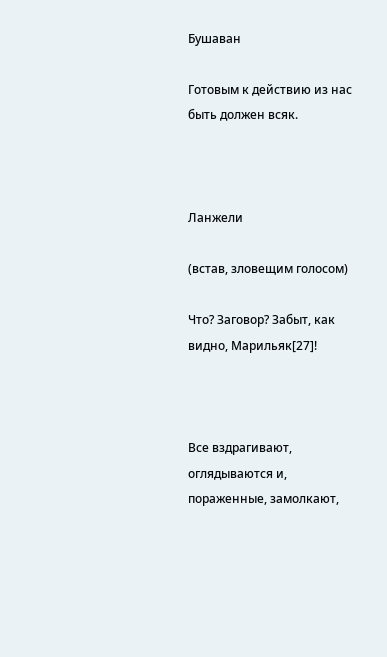Бушаван

Готовым к действию из нас быть должен всяк.



Ланжели

(встав, зловещим голосом)

Что? Заговор? Забыт, как видно, Марильяк[27]!



Все вздрагивают, оглядываются и, пораженные, замолкают,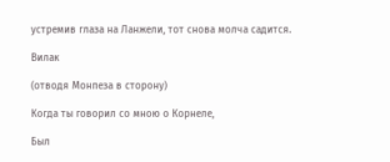устремив глаза на Ланжели, тот снова молча садится.

Вилак

(отводя Монпеза в сторону)

Когда ты говорил со мною о Корнеле,

Был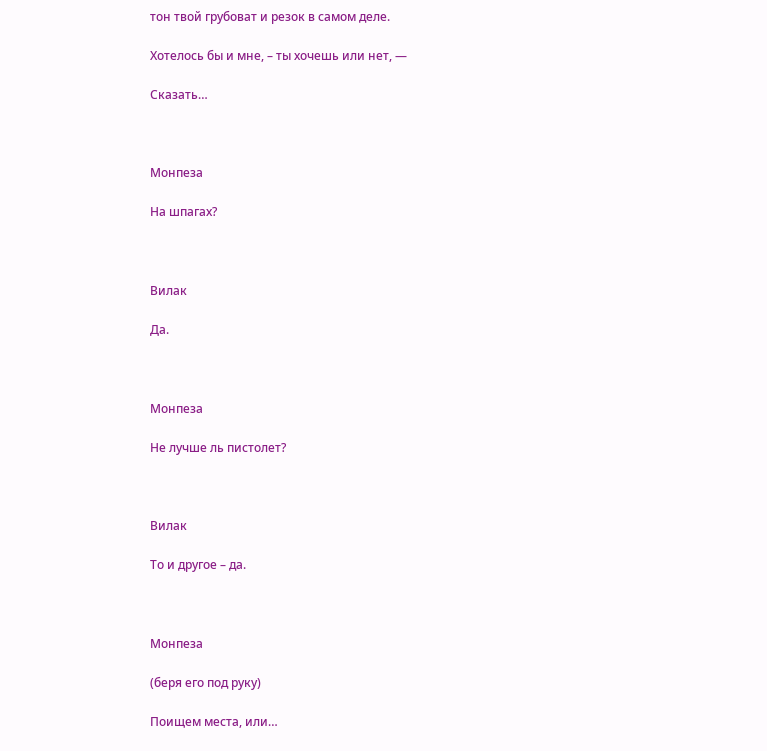тон твой грубоват и резок в самом деле.

Хотелось бы и мне, – ты хочешь или нет, —

Сказать…



Монпеза

На шпагах?



Вилак

Да.



Монпеза

Не лучше ль пистолет?



Вилак

То и другое – да.



Mонпеза

(беря его под руку)

Поищем места, или…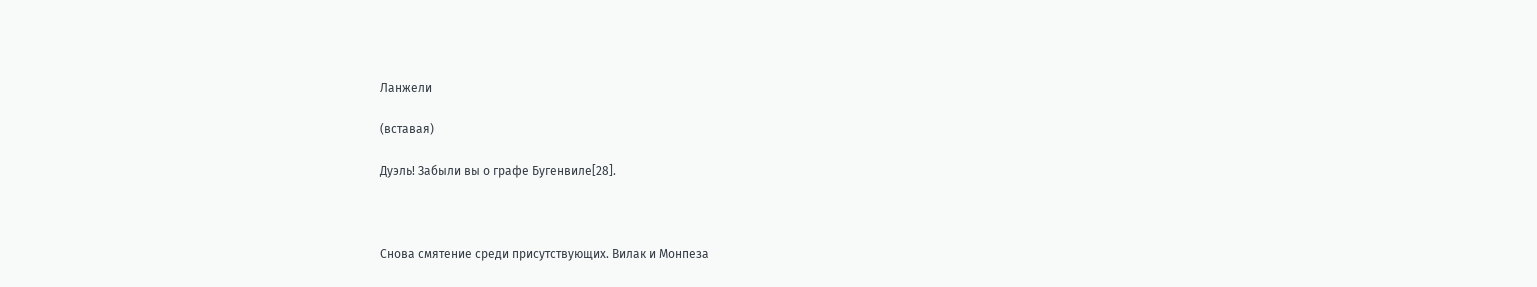Ланжели

(вставая)

Дуэль! Забыли вы о графе Бугенвиле[28].



Снова смятение среди присутствующих. Вилак и Монпеза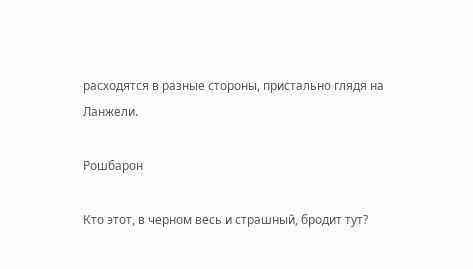расходятся в разные стороны, пристально глядя на Ланжели.

Рошбарон

Кто этот, в черном весь и страшный, бродит тут?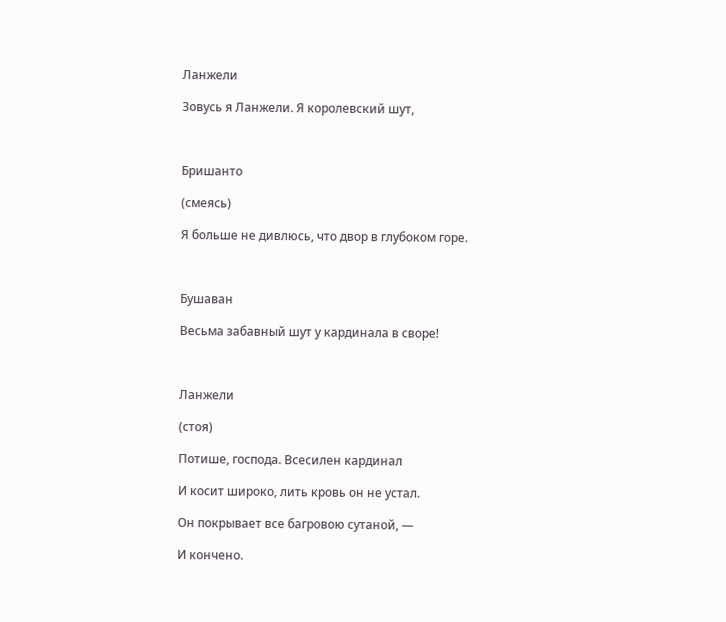Ланжели

Зовусь я Ланжели. Я королевский шут,



Бришанто

(смеясь)

Я больше не дивлюсь, что двор в глубоком горе.



Бушаван

Весьма забавный шут у кардинала в своре!



Ланжели

(стоя)

Потише, господа. Всесилен кардинал

И косит широко, лить кровь он не устал.

Он покрывает все багровою сутаной, —

И кончено.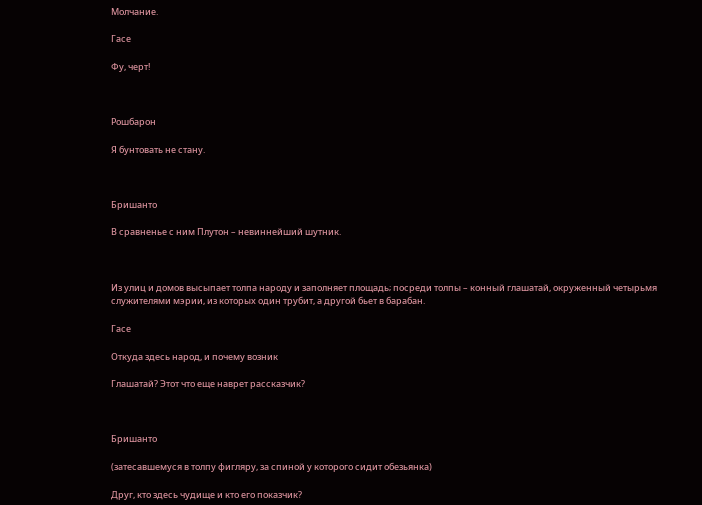Молчание.

Гасе

Фу, черт!



Рошбарон

Я бунтовать не стану.



Бришанто

В сравненье с ним Плутон – невиннейший шутник.



Из улиц и домов высыпает толпа народу и заполняет площадь; посреди толпы – конный глашатай, окруженный четырьмя служителями мэрии, из которых один трубит, а другой бьет в барабан.

Гасе

Откуда здесь народ, и почему возник

Глашатай? Этот что еще наврет рассказчик?



Бришанто

(затесавшемуся в толпу фигляру, за спиной у которого сидит обезьянка)

Друг, кто здесь чудище и кто его показчик?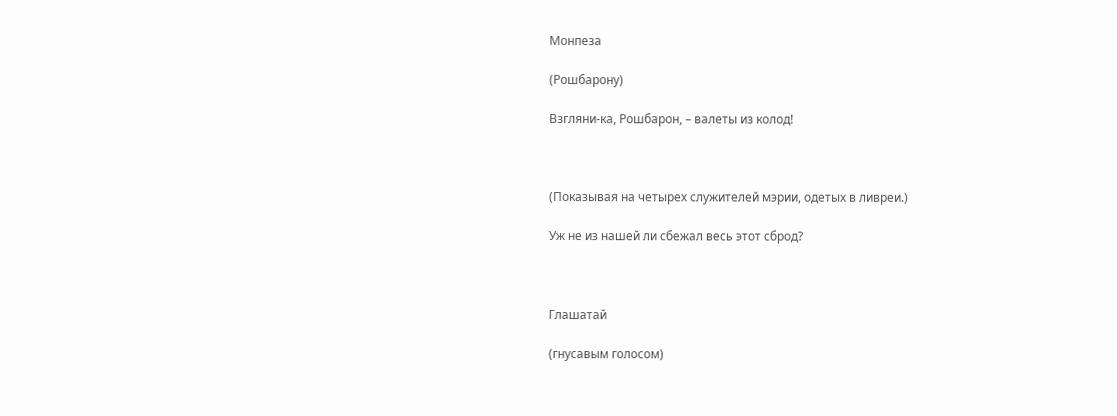Монпеза

(Рошбарону)

Взгляни-ка, Рошбарон, – валеты из колод!



(Показывая на четырех служителей мэрии, одетых в ливреи.)

Уж не из нашей ли сбежал весь этот сброд?



Глашатай

(гнусавым голосом)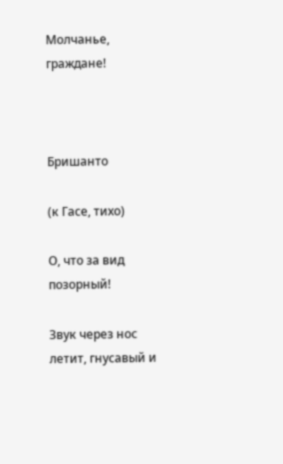Молчанье, граждане!



Бришанто

(к Гасе, тихо)

О, что за вид позорный!

Звук через нос летит, гнусавый и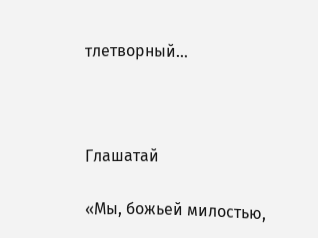тлетворный…



Глашатай

«Мы, божьей милостью,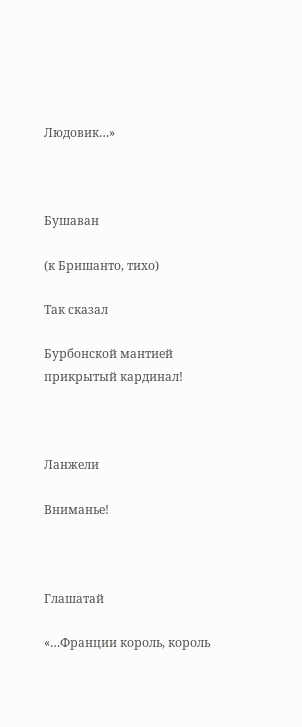Людовик…»



Бушаван

(к Бришанто, тихо)

Так сказал

Бурбонской мантией прикрытый кардинал!



Ланжели

Вниманье!



Глашатай

«…Франции король, король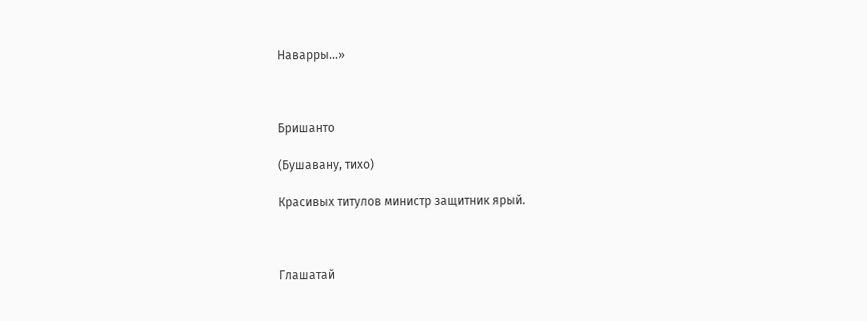Наварры…»



Бришанто

(Бушавану, тихо)

Красивых титулов министр защитник ярый.



Глашатай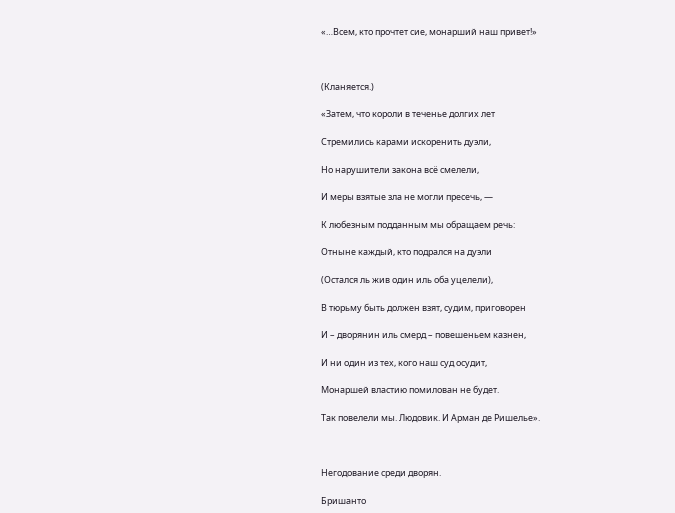«…Всем, кто прочтет сие, монарший наш привет!»



(Кланяется.)

«Затем, что короли в теченье долгих лет

Стремились карами искоренить дуэли,

Но нарушители закона всё смелели,

И меры взятые зла не могли пресечь, —

К любезным подданным мы обращаем речь:

Отныне каждый, кто подрался на дуэли

(Остался ль жив один иль оба уцелели),

В тюрьму быть должен взят, судим, приговорен

И – дворянин иль смерд – повешеньем казнен,

И ни один из тех, кого наш суд осудит,

Монаршей властию помилован не будет.

Так повелели мы. Людовик. И Арман де Ришелье».



Негодование среди дворян.

Бришанто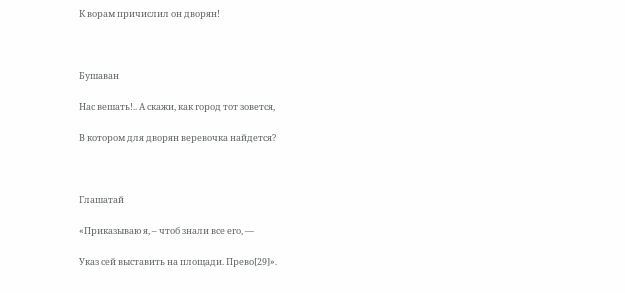К ворам причислил он дворян!



Бушаван

Нас вешать!.. А скажи, как город тот зовется,

В котором для дворян веревочка найдется?



Глашатай

«Приказываю я, – чтоб знали все его, —

Указ сей выставить на площади. Прево[29]».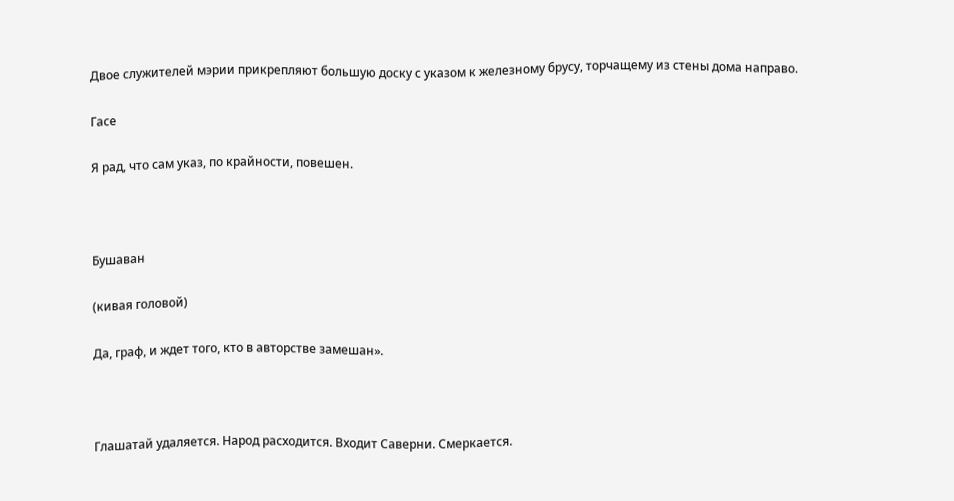Двое служителей мэрии прикрепляют большую доску с указом к железному брусу, торчащему из стены дома направо.

Гасе

Я рад, что сам указ, по крайности, повешен.



Бушаван

(кивая головой)

Да, граф, и ждет того, кто в авторстве замешан».



Глашатай удаляется. Народ расходится. Входит Саверни. Смеркается.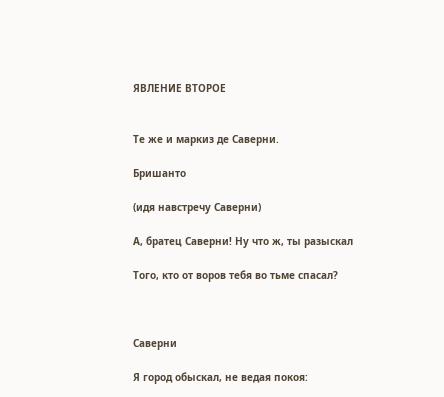ЯВЛЕНИЕ ВТОРОЕ


Те же и маркиз де Саверни.

Бришанто

(идя навстречу Саверни)

А, братец Саверни! Ну что ж, ты разыскал

Того, кто от воров тебя во тьме спасал?



Саверни

Я город обыскал, не ведая покоя: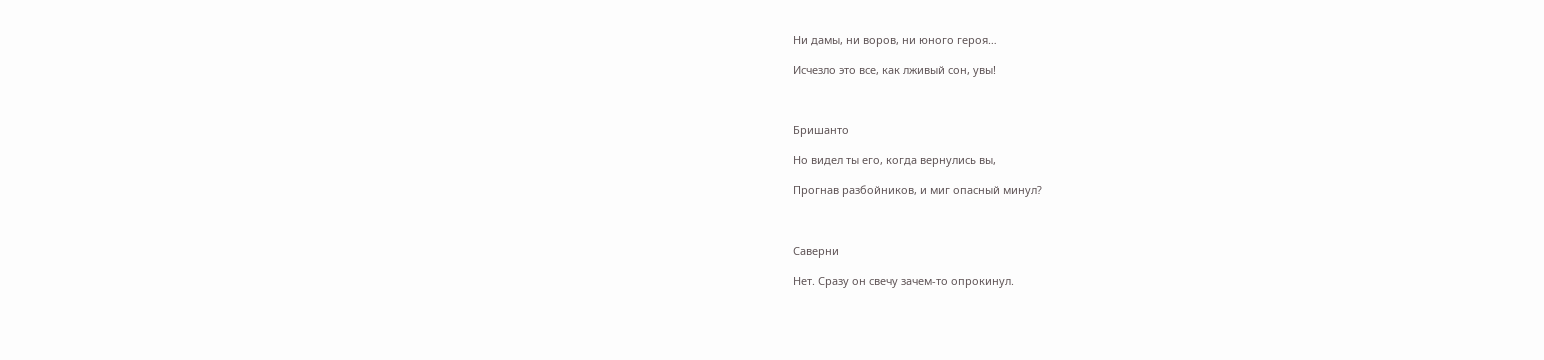Ни дамы, ни воров, ни юного героя…

Исчезло это все, как лживый сон, увы!



Бришанто

Но видел ты его, когда вернулись вы,

Прогнав разбойников, и миг опасный минул?



Саверни

Нет. Сразу он свечу зачем-то опрокинул.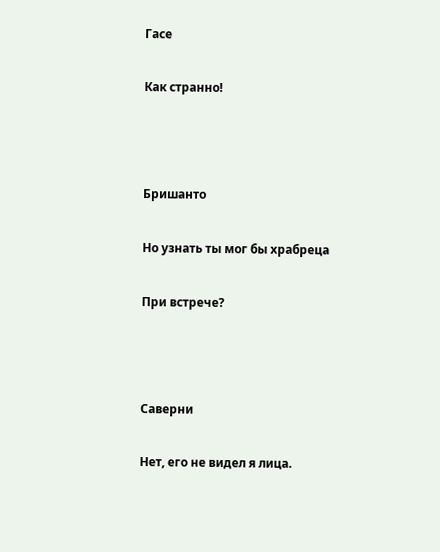Гасе

Как странно!



Бришанто

Но узнать ты мог бы храбреца

При встрече?



Саверни

Нет, его не видел я лица.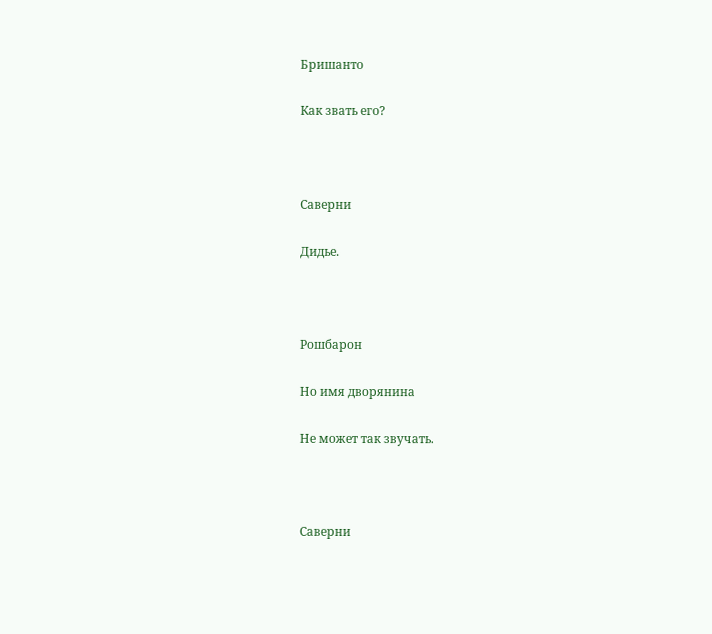Бришанто

Как звать его?



Саверни

Дидье.



Рошбарон

Но имя дворянина

Не может так звучать.



Саверни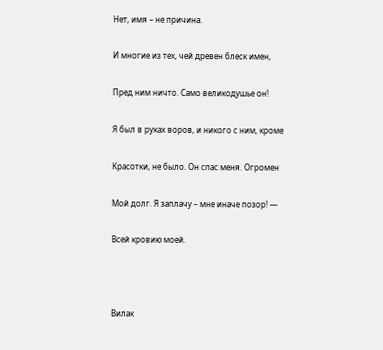Нет, имя – не причина.

И многие из тех, чей древен блеск имен,

Пред ним ничто. Само великодушье он!

Я был в руках воров, и никого с ним, кроме

Красотки, не было. Он спас меня. Огромен

Мой долг. Я заплачу – мне иначе позор! —

Всей кровию моей.



Вилак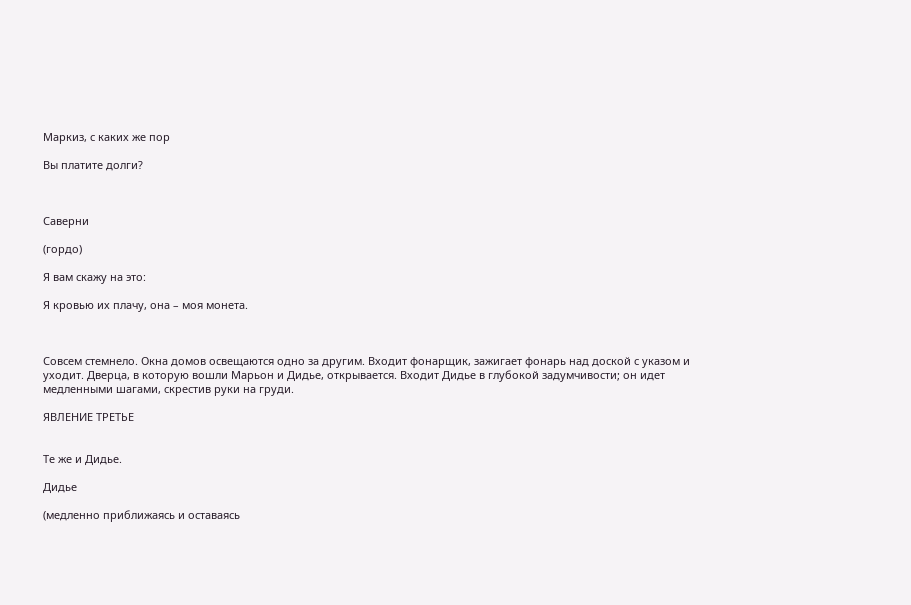Маркиз, с каких же пор

Вы платите долги?



Саверни

(гордо)

Я вам скажу на это:

Я кровью их плачу, она – моя монета.



Совсем стемнело. Окна домов освещаются одно за другим. Входит фонарщик, зажигает фонарь над доской с указом и уходит. Дверца, в которую вошли Марьон и Дидье, открывается. Входит Дидье в глубокой задумчивости; он идет медленными шагами, скрестив руки на груди.

ЯВЛЕНИЕ ТРЕТЬЕ


Те же и Дидье.

Дидье

(медленно приближаясь и оставаясь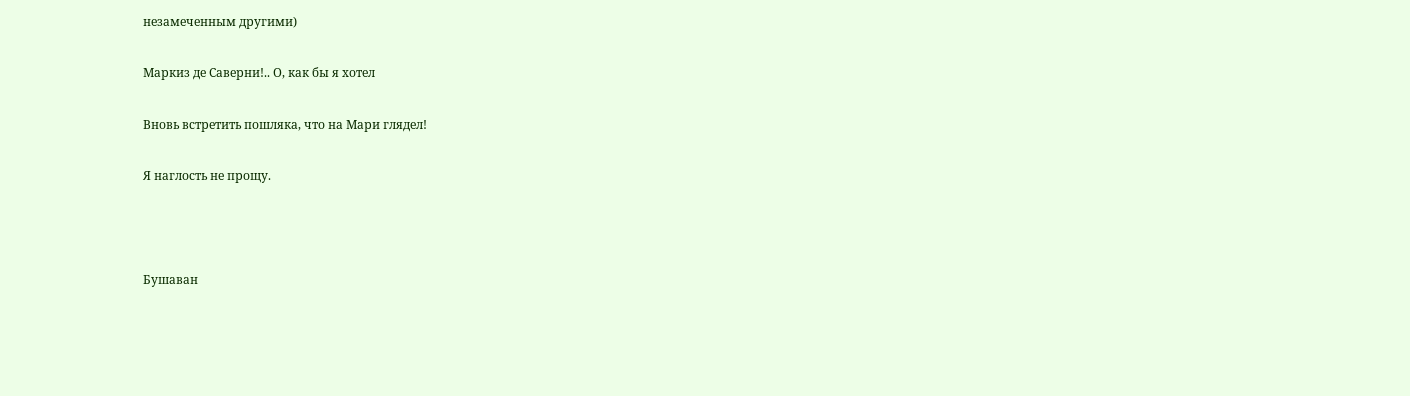незамеченным другими)

Маркиз де Саверни!.. О, как бы я хотел

Вновь встретить пошляка, что на Мари глядел!

Я наглость не прощу.



Бушаван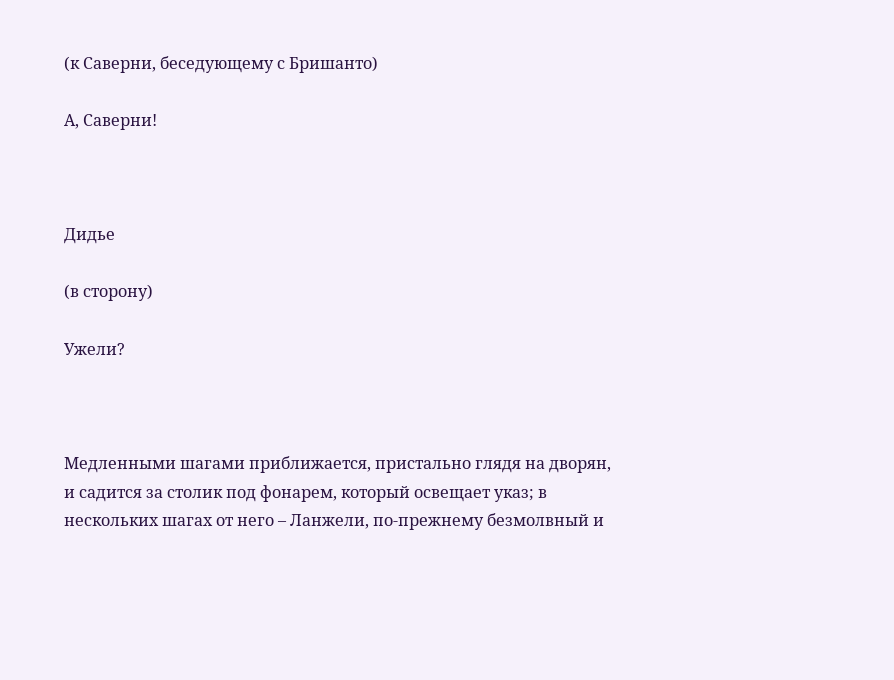(к Саверни, беседующему с Бришанто)

А, Саверни!



Дидье

(в сторону)

Ужели?



Медленными шагами приближается, пристально глядя на дворян, и садится за столик под фонарем, который освещает указ; в нескольких шагах от него – Ланжели, по-прежнему безмолвный и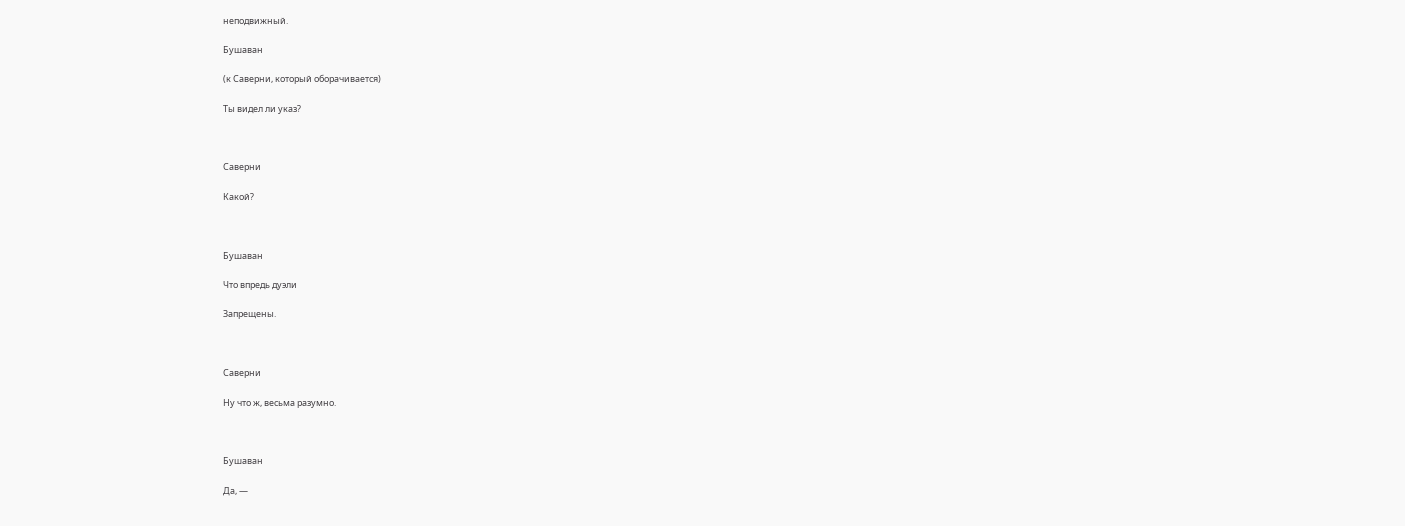неподвижный.

Бушаван

(к Саверни, который оборачивается)

Ты видел ли указ?



Саверни

Какой?



Бушаван

Что впредь дуэли

Запрещены.



Саверни

Ну что ж, весьма разумно.



Бушаван

Да, —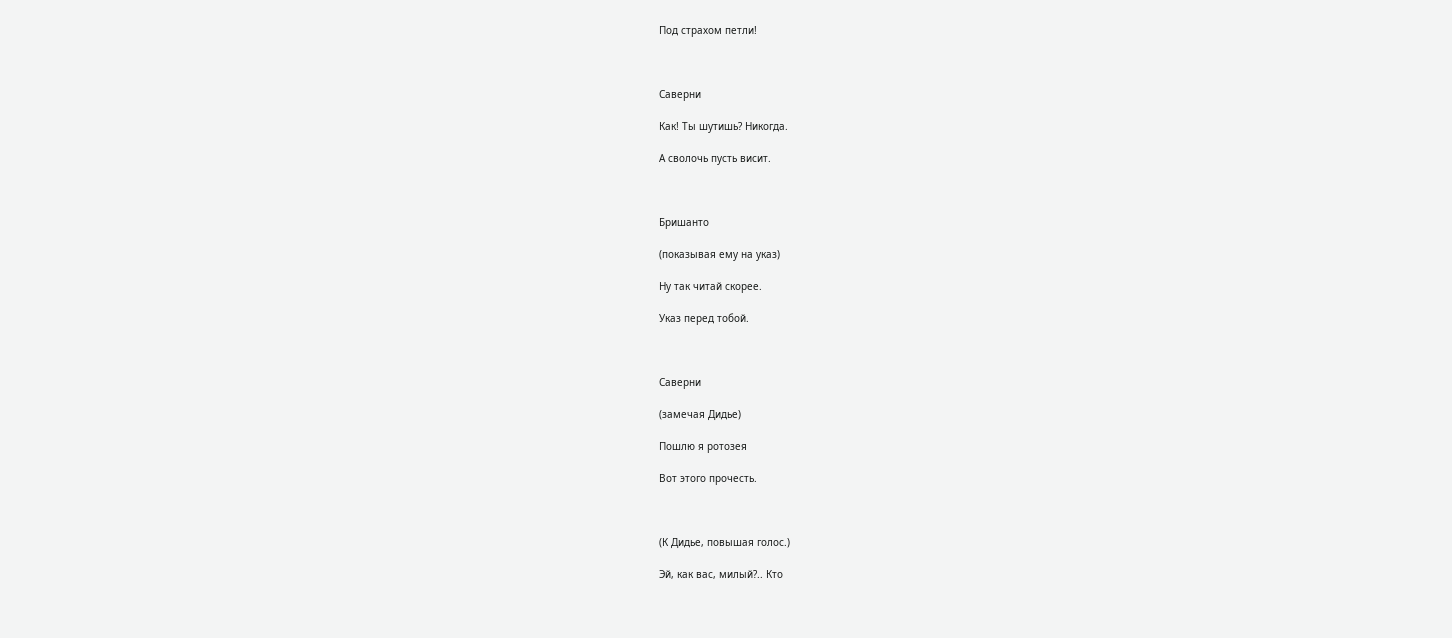Под страхом петли!



Саверни

Как! Ты шутишь? Никогда.

А сволочь пусть висит.



Бришанто

(показывая ему на указ)

Ну так читай скорее.

Указ перед тобой.



Саверни

(замечая Дидье)

Пошлю я ротозея

Вот этого прочесть.



(К Дидье, повышая голос.)

Эй, как вас, милый?.. Кто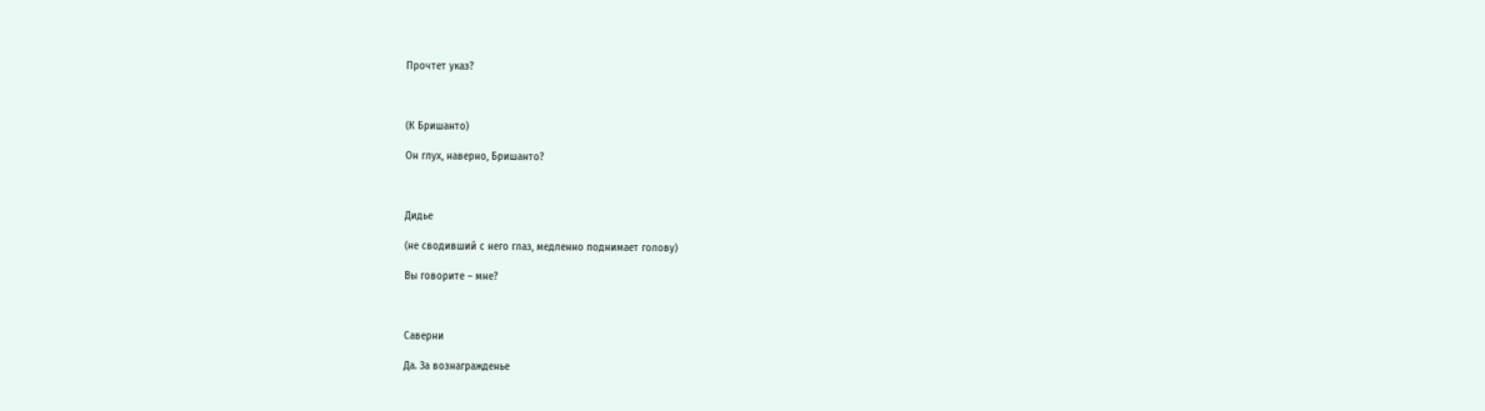Прочтет указ?



(К Бришанто)

Он глух, наверно, Бришанто?



Дидье

(не сводивший с него глаз, медленно поднимает голову)

Вы говорите – мне?



Саверни

Да. За вознагражденье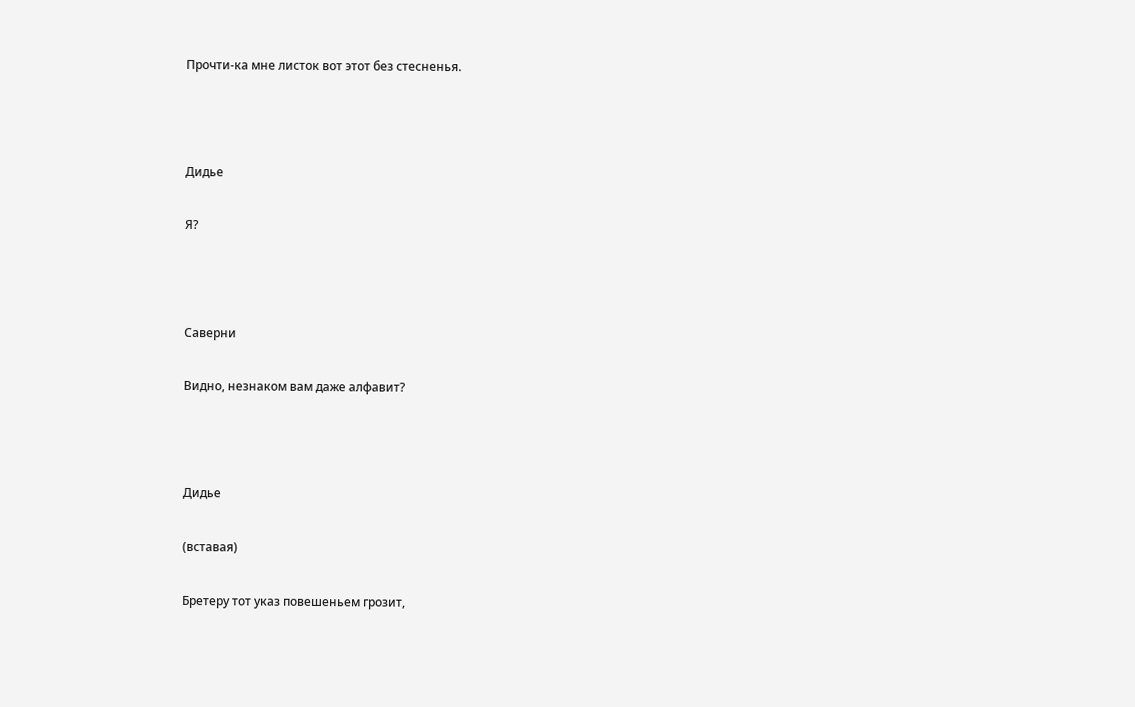Прочти-ка мне листок вот этот без стесненья.



Дидье

Я?



Саверни

Видно, незнаком вам даже алфавит?



Дидье

(вставая)

Бретеру тот указ повешеньем грозит,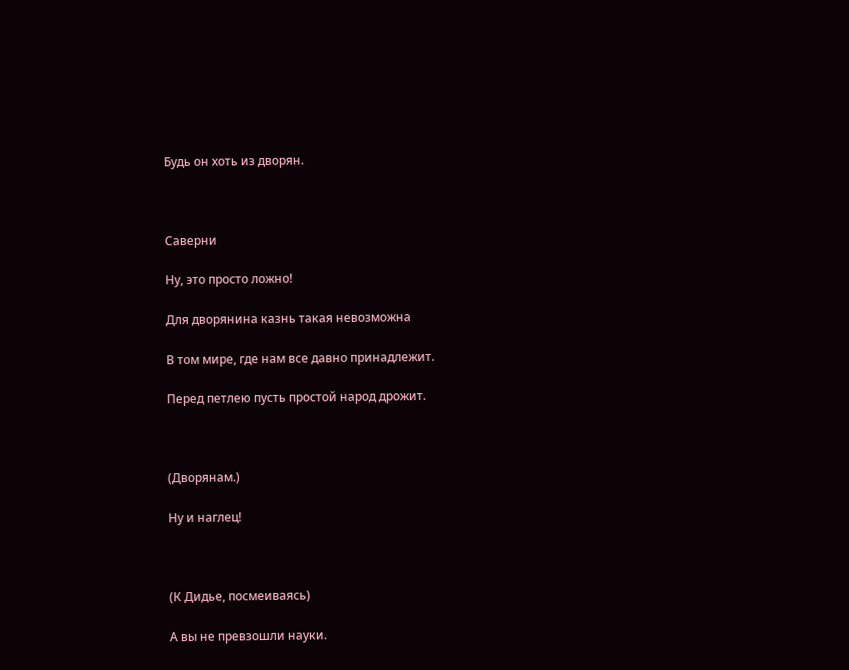Будь он хоть из дворян.



Саверни

Ну, это просто ложно!

Для дворянина казнь такая невозможна

В том мире, где нам все давно принадлежит.

Перед петлею пусть простой народ дрожит.



(Дворянам.)

Ну и наглец!



(К Дидье, посмеиваясь)

А вы не превзошли науки.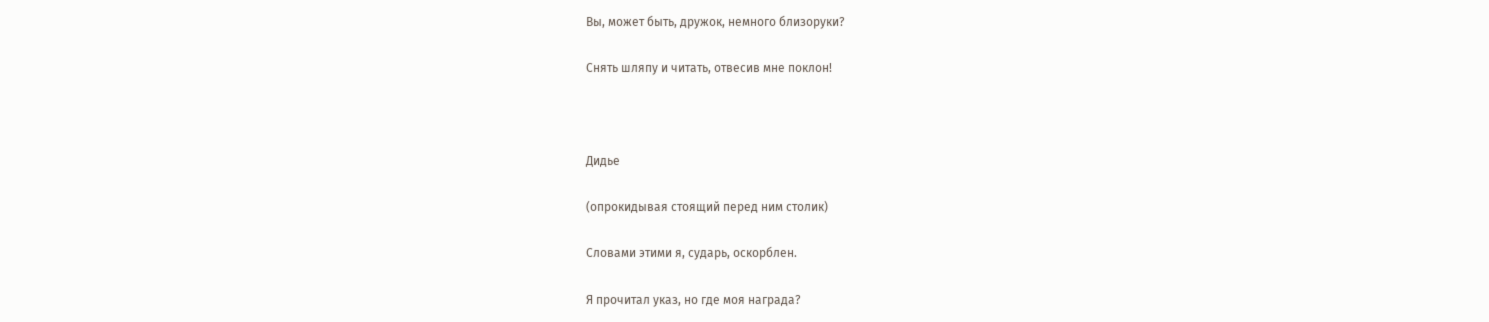Вы, может быть, дружок, немного близоруки?

Снять шляпу и читать, отвесив мне поклон!



Дидье

(опрокидывая стоящий перед ним столик)

Словами этими я, сударь, оскорблен.

Я прочитал указ, но где моя награда?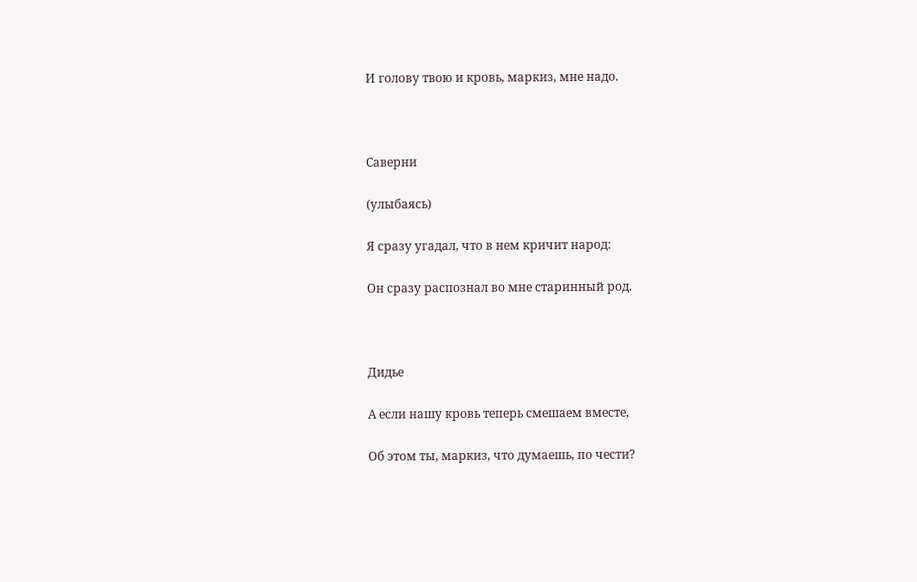И голову твою и кровь, маркиз, мне надо.



Саверни

(улыбаясь)

Я сразу угадал, что в нем кричит народ:

Он сразу распознал во мне старинный род.



Дидье

А если нашу кровь теперь смешаем вместе,

Об этом ты, маркиз, что думаешь, по чести?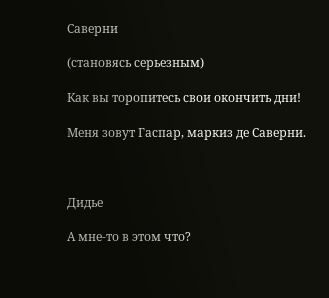Саверни

(становясь серьезным)

Как вы торопитесь свои окончить дни!

Меня зовут Гаспар, маркиз де Саверни.



Дидье

А мне-то в этом что?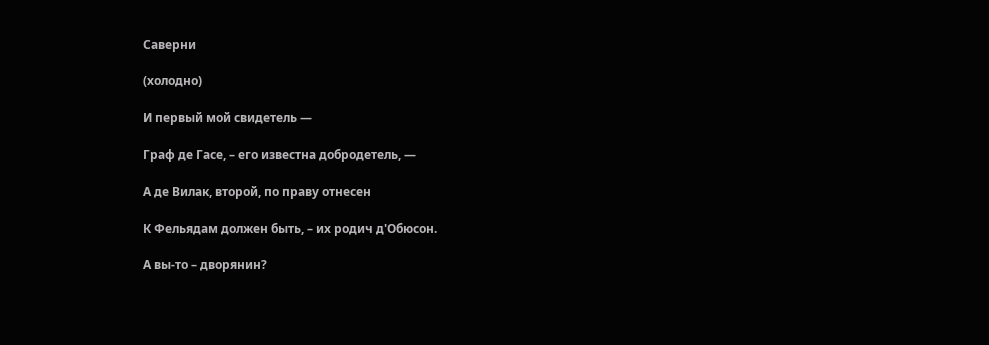Саверни

(холодно)

И первый мой свидетель —

Граф де Гасе, – его известна добродетель, —

А де Вилак, второй, по праву отнесен

К Фельядам должен быть, – их родич д'Обюсон.

А вы-то – дворянин?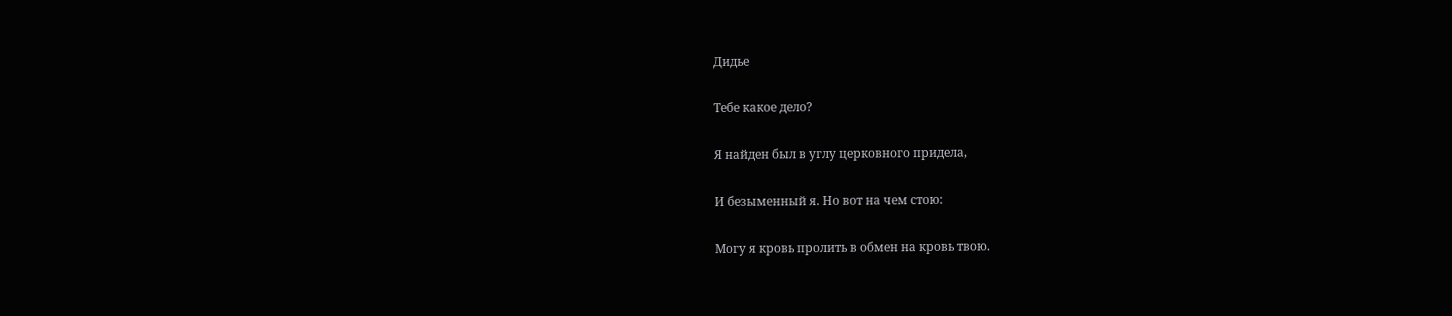Дидье

Тебе какое дело?

Я найден был в углу церковного придела,

И безыменный я. Но вот на чем стою:

Могу я кровь пролить в обмен на кровь твою.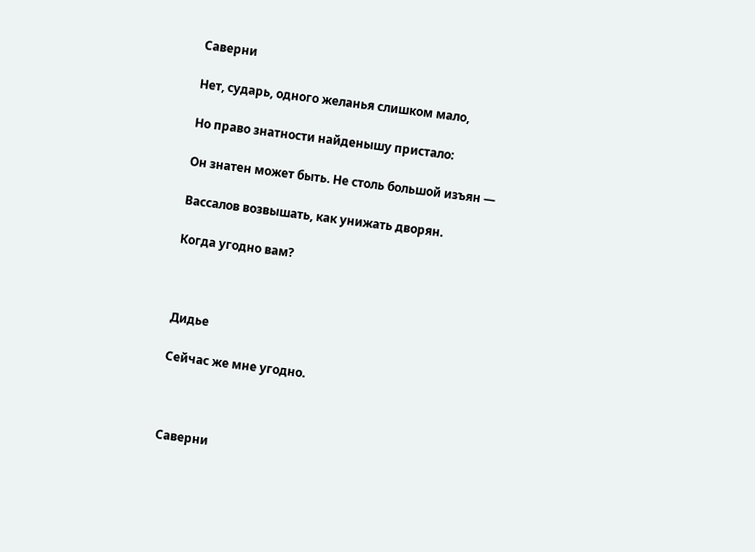Саверни

Нет, сударь, одного желанья слишком мало,

Но право знатности найденышу пристало:

Он знатен может быть. Не столь большой изъян —

Вассалов возвышать, как унижать дворян.

Когда угодно вам?



Дидье

Сейчас же мне угодно.



Саверни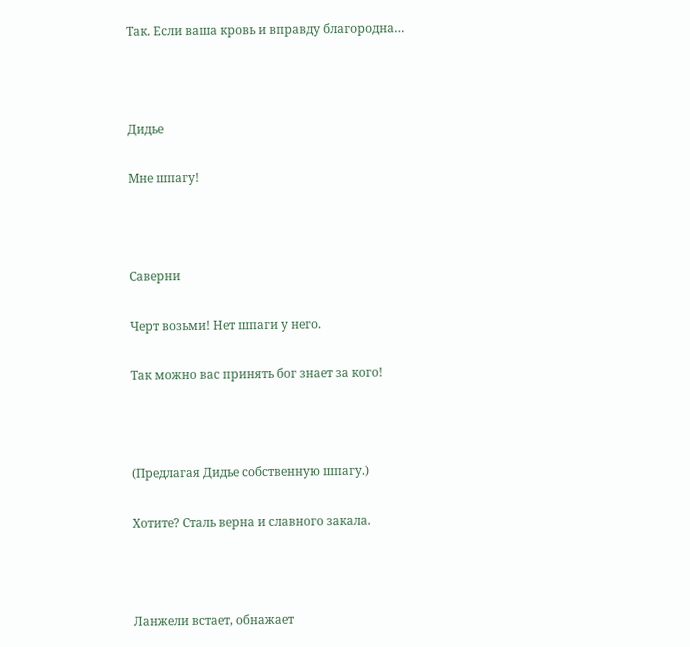Так. Если ваша кровь и вправду благородна…



Дидье

Мне шпагу!



Саверни

Черт возьми! Нет шпаги у него.

Так можно вас принять бог знает за кого!



(Предлагая Дидье собственную шпагу.)

Хотите? Сталь верна и славного закала.



Ланжели встает, обнажает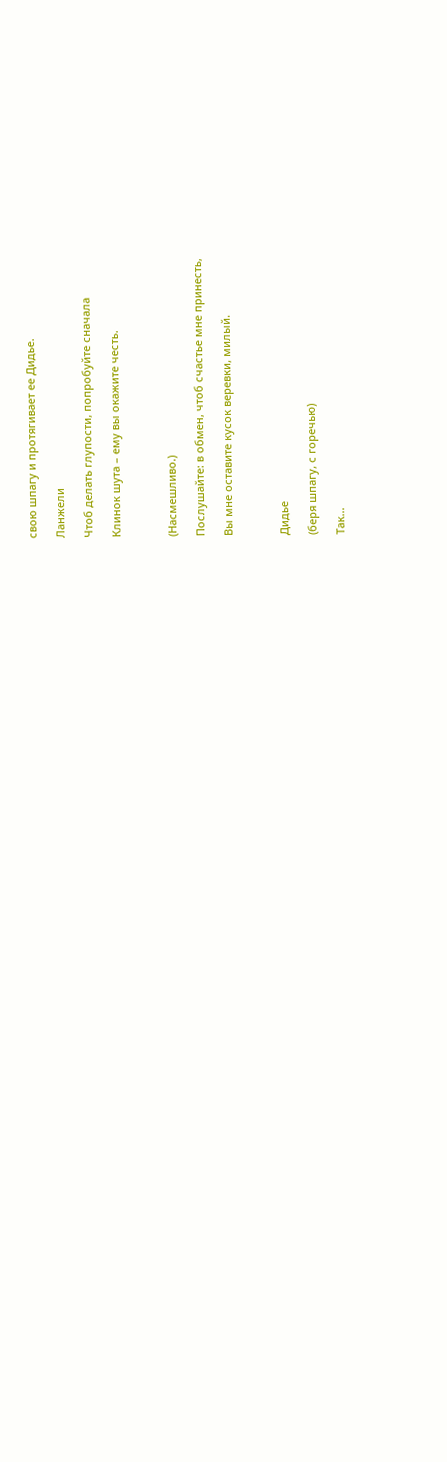свою шпагу и протягивает ее Дидье.

Ланжели

Чтоб делать глупости, попробуйте сначала

Клинок шута – ему вы окажите честь.



(Насмешливо.)

Послушайте: в обмен, чтоб счастье мне принесть,

Вы мне оставите кусок веревки, милый.



Дидье

(беря шпагу, с горечью)

Так…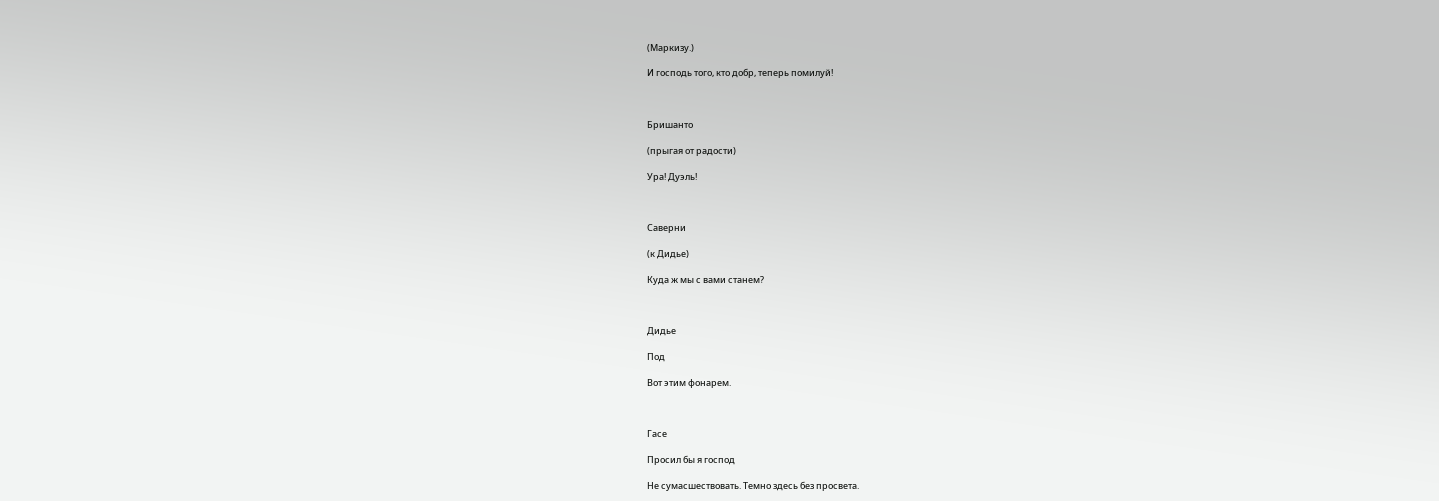(Маркизу.)

И господь того, кто добр, теперь помилуй!



Бришанто

(прыгая от радости)

Ура! Дуэль!



Саверни

(к Дидье)

Куда ж мы с вами станем?



Дидье

Под

Вот этим фонарем.



Гасе

Просил бы я господ

Не сумасшествовать. Темно здесь без просвета.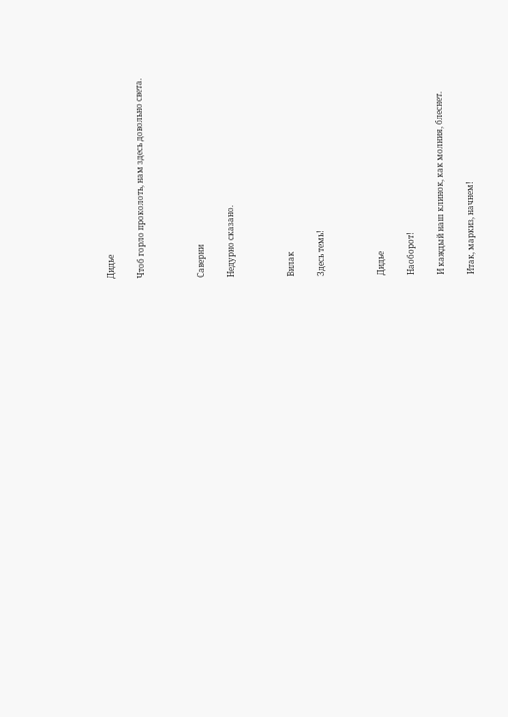Дидье

Чтоб горло проколоть, нам здесь довольно света.



Саверни

Недурно сказано.



Вилак

Здесь темь!



Дидье

Наоборот!

И каждый наш клинок, как молния, блеснет.

Итак, маркиз, начнем!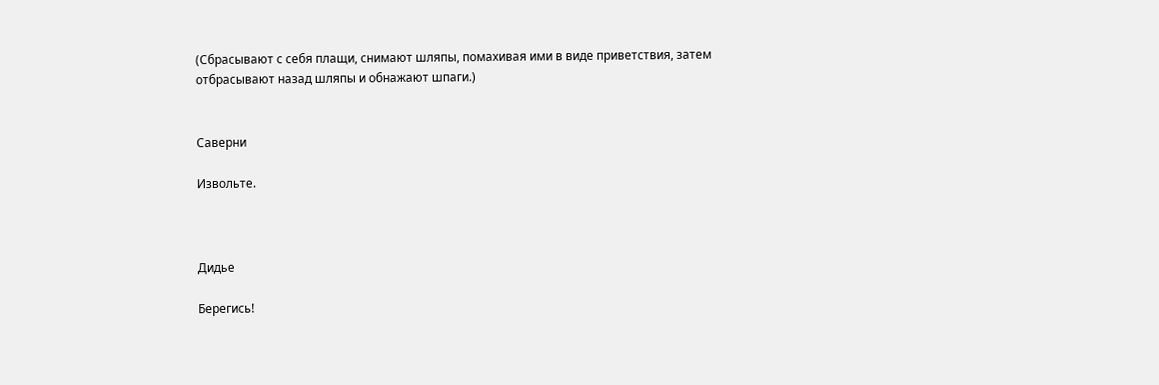(Сбрасывают с себя плащи, снимают шляпы, помахивая ими в виде приветствия, затем отбрасывают назад шляпы и обнажают шпаги.)


Саверни

Извольте.



Дидье

Берегись!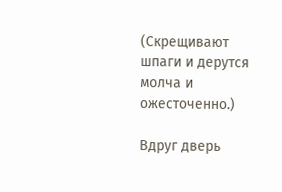(Скрещивают шпаги и дерутся молча и ожесточенно.)

Вдруг дверь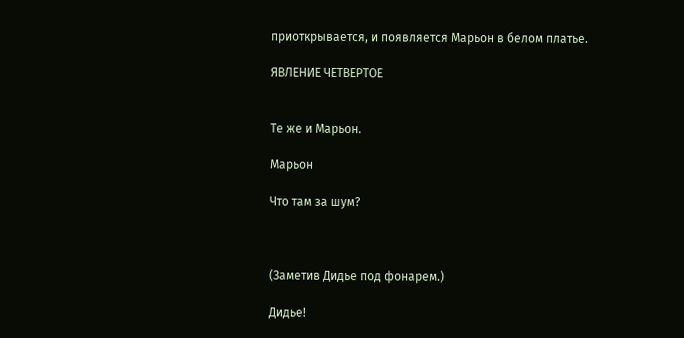приоткрывается, и появляется Марьон в белом платье.

ЯВЛЕНИЕ ЧЕТВЕРТОЕ


Те же и Марьон.

Марьон

Что там за шум?



(Заметив Дидье под фонарем.)

Дидье!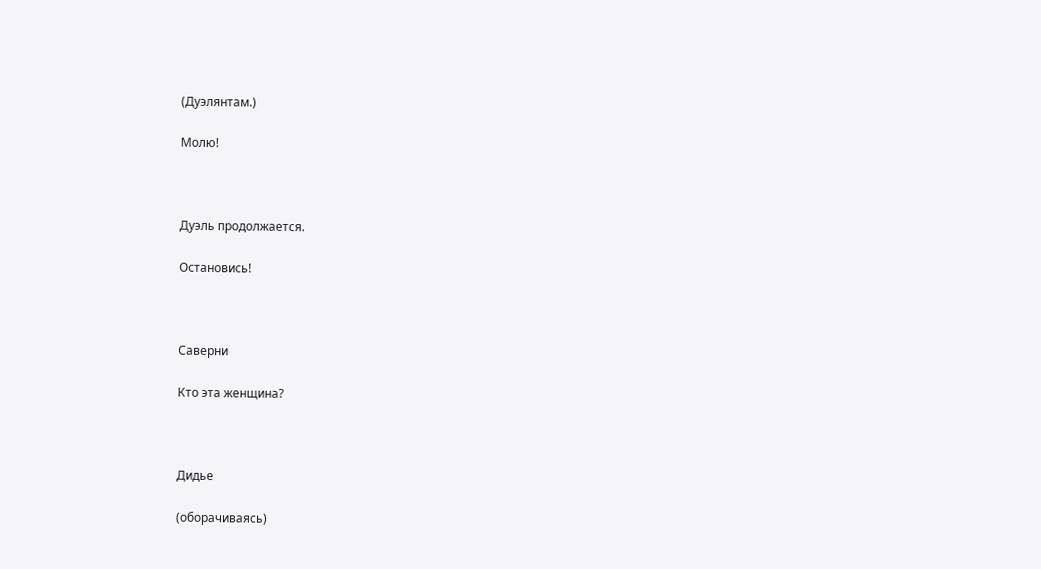(Дуэлянтам.)

Молю!



Дуэль продолжается.

Остановись!



Саверни

Кто эта женщина?



Дидье

(оборачиваясь)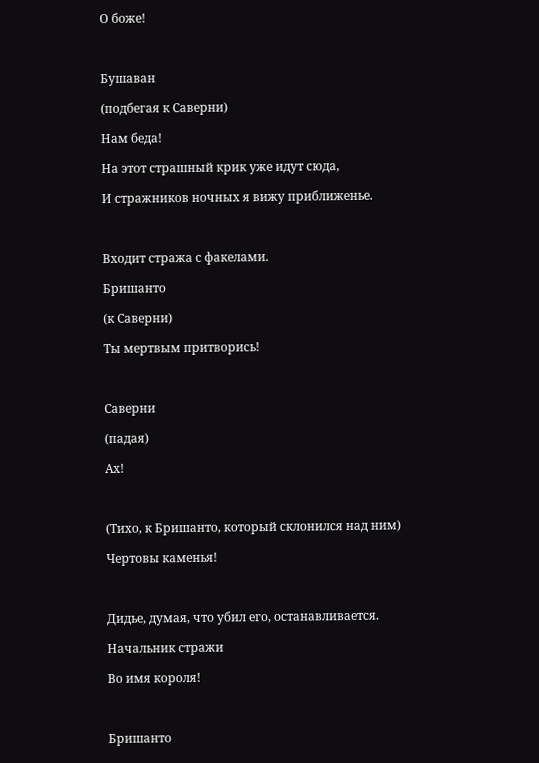О боже!



Бушаван

(подбегая к Саверни)

Нам беда!

На этот страшный крик уже идут сюда,

И стражников ночных я вижу приближенье.



Входит стража с факелами.

Бришанто

(к Саверни)

Ты мертвым притворись!



Саверни

(падая)

Ах!



(Тихо, к Бришанто, который склонился над ним)

Чертовы каменья!



Дидье, думая, что убил его, останавливается.

Начальник стражи

Во имя короля!



Бришанто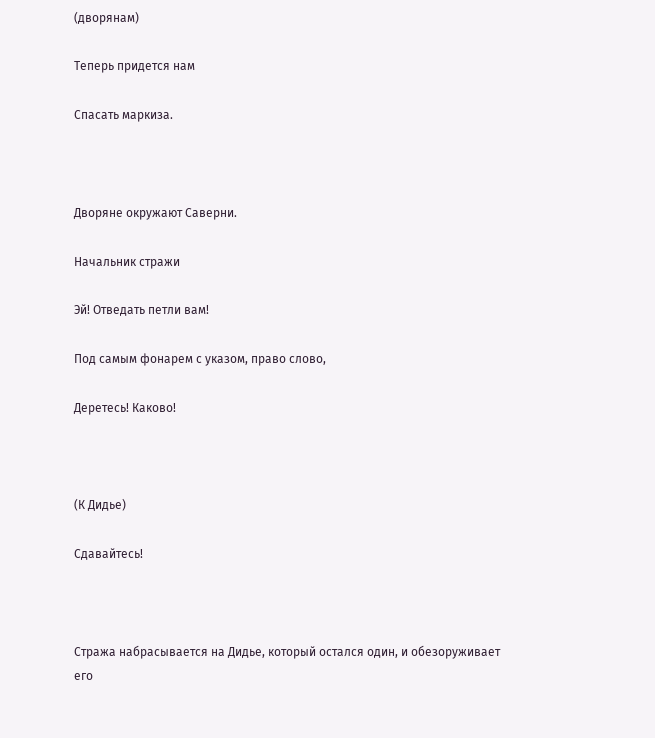(дворянам)

Теперь придется нам

Спасать маркиза.



Дворяне окружают Саверни.

Начальник стражи

Эй! Отведать петли вам!

Под самым фонарем с указом, право слово,

Деретесь! Каково!



(К Дидье)

Сдавайтесь!



Стража набрасывается на Дидье, который остался один, и обезоруживает его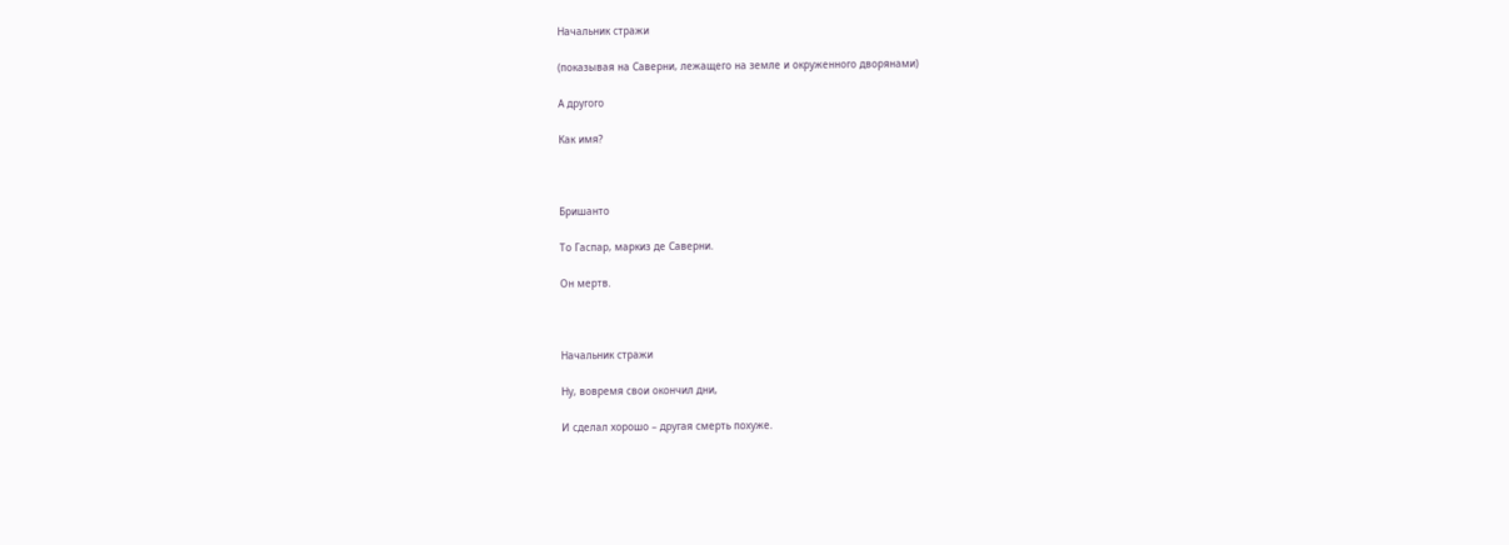Начальник стражи

(показывая на Саверни, лежащего на земле и окруженного дворянами)

А другого

Как имя?



Бришанто

То Гаспар, маркиз де Саверни.

Он мертв.



Начальник стражи

Ну, вовремя свои окончил дни,

И сделал хорошо – другая смерть похуже.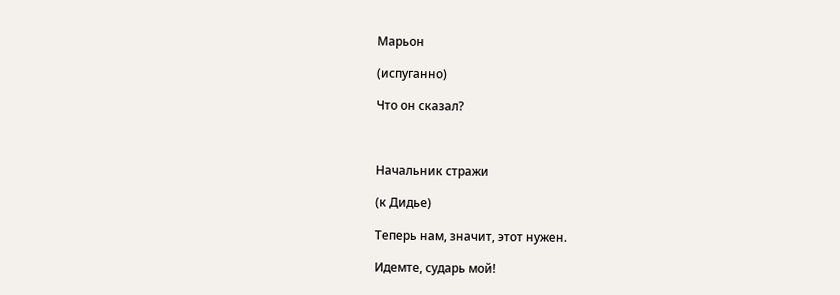Марьон

(испуганно)

Что он сказал?



Начальник стражи

(к Дидье)

Теперь нам, значит, этот нужен.

Идемте, сударь мой!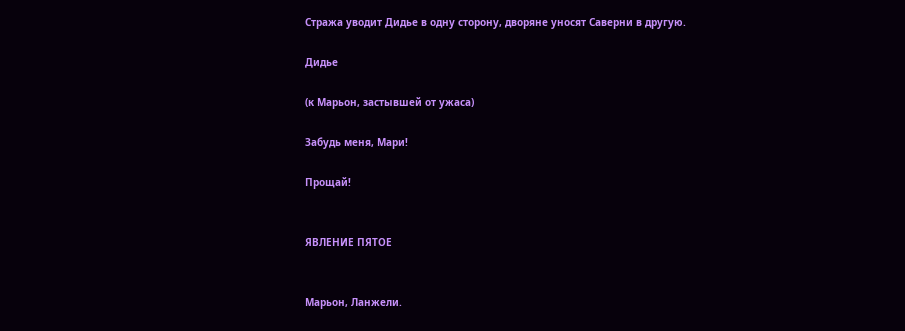Стража уводит Дидье в одну сторону, дворяне уносят Саверни в другую.

Дидье

(к Марьон, застывшей от ужаса)

Забудь меня, Мари!

Прощай!


ЯВЛЕНИЕ ПЯТОЕ


Марьон, Ланжели.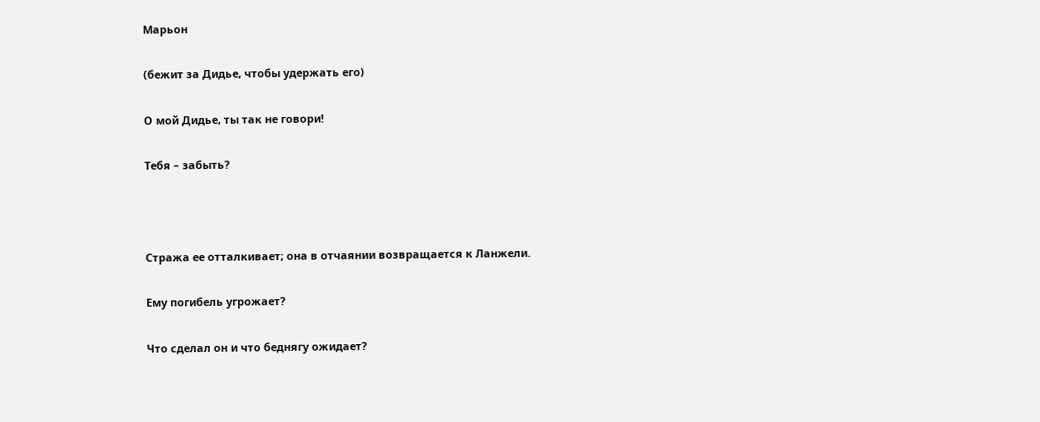Марьон

(бежит за Дидье, чтобы удержать его)

О мой Дидье, ты так не говори!

Тебя – забыть?



Стража ее отталкивает; она в отчаянии возвращается к Ланжели.

Ему погибель угрожает?

Что сделал он и что беднягу ожидает?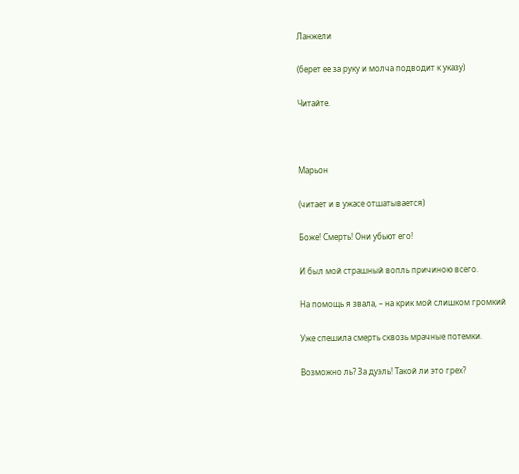Ланжели

(берет ее за руку и молча подводит к указу)

Читайте.



Марьон

(читает и в ужасе отшатывается)

Боже! Смерть! Они убьют его!

И был мой страшный вопль причиною всего.

На помощь я звала, – на крик мой слишком громкий

Уже спешила смерть сквозь мрачные потемки.

Возможно ль? За дуэль! Такой ли это грех?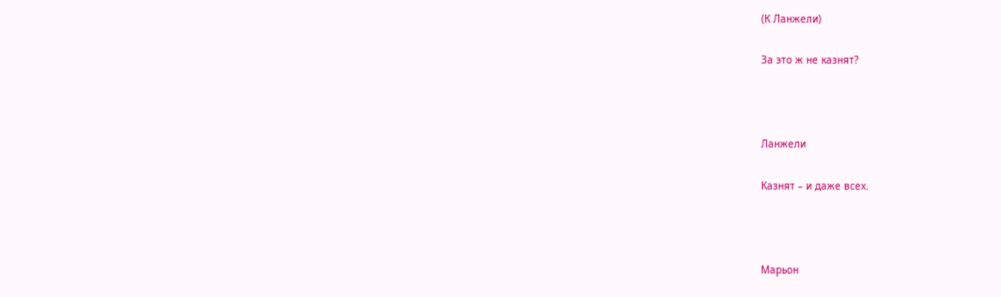(К Ланжели)

За это ж не казнят?



Ланжели

Казнят – и даже всех.



Марьон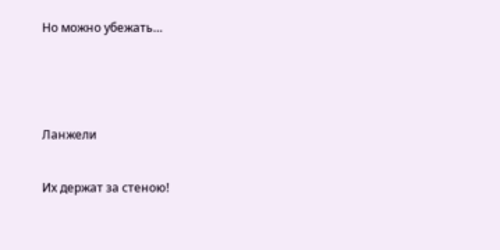Но можно убежать…



Ланжели

Их держат за стеною!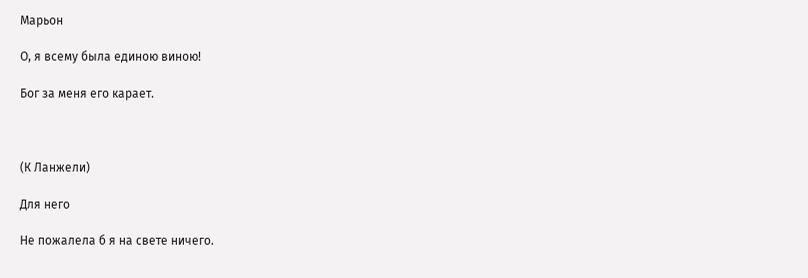Марьон

О, я всему была единою виною!

Бог за меня его карает.



(К Ланжели)

Для него

Не пожалела б я на свете ничего.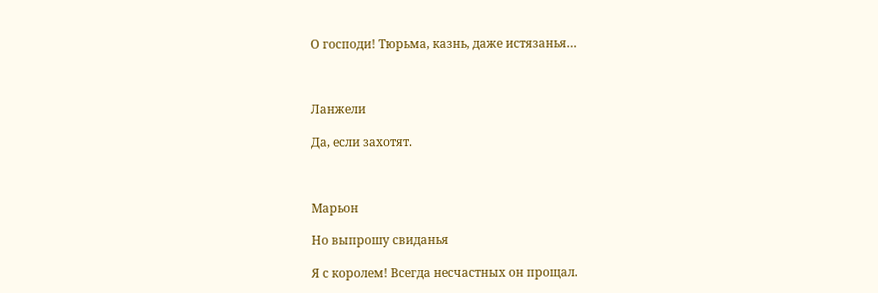О господи! Тюрьма, казнь, даже истязанья…



Ланжели

Да, если захотят.



Марьон

Но выпрошу свиданья

Я с королем! Всегда несчастных он прощал.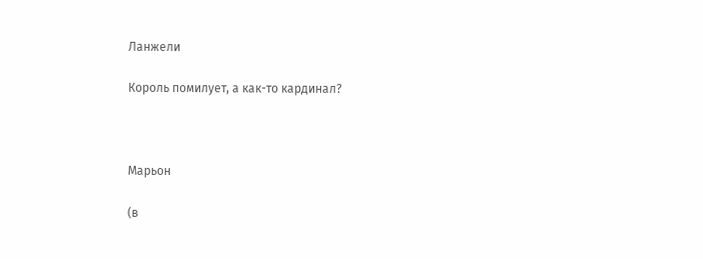Ланжели

Король помилует, а как-то кардинал?



Марьон

(в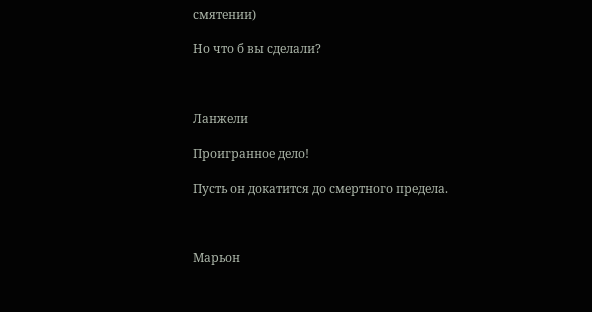смятении)

Но что б вы сделали?



Ланжели

Проигранное дело!

Пусть он докатится до смертного предела.



Марьон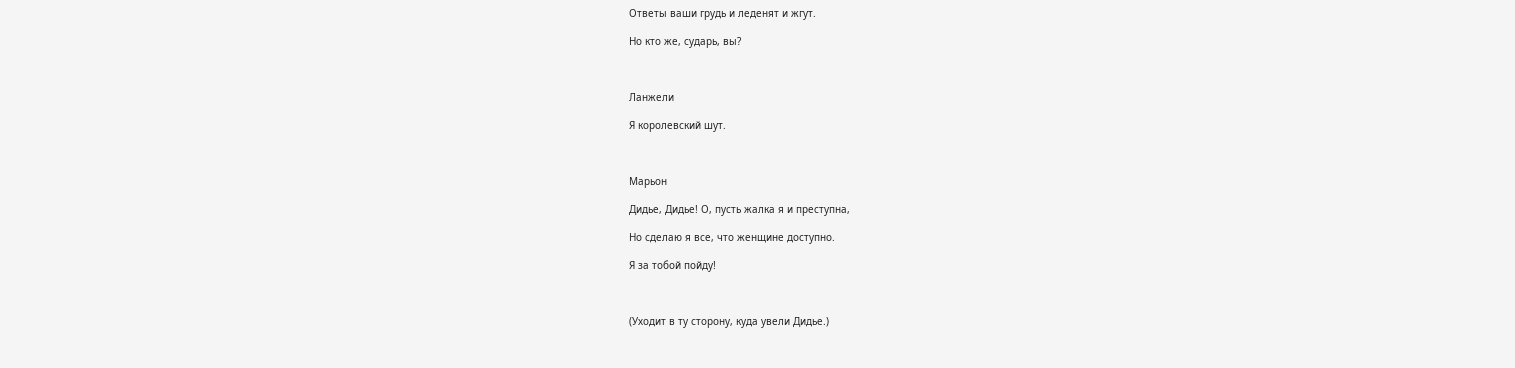Ответы ваши грудь и леденят и жгут.

Но кто же, сударь, вы?



Ланжели

Я королевский шут.



Марьон

Дидье, Дидье! О, пусть жалка я и преступна,

Но сделаю я все, что женщине доступно.

Я за тобой пойду!



(Уходит в ту сторону, куда увели Дидье.)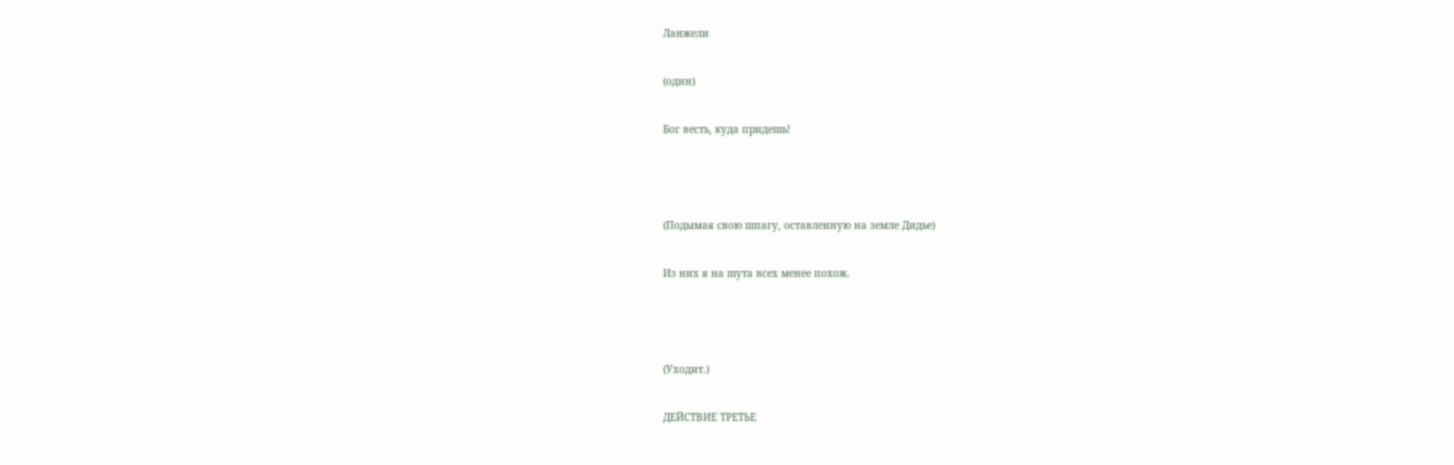Ланжели

(один)

Бог весть, куда придешь!



(Подымая свою шпагу, оставленную на земле Дидье)

Из них я на шута всех менее похож.



(Уходит.)

ДЕЙСТВИЕ ТРЕТЬЕ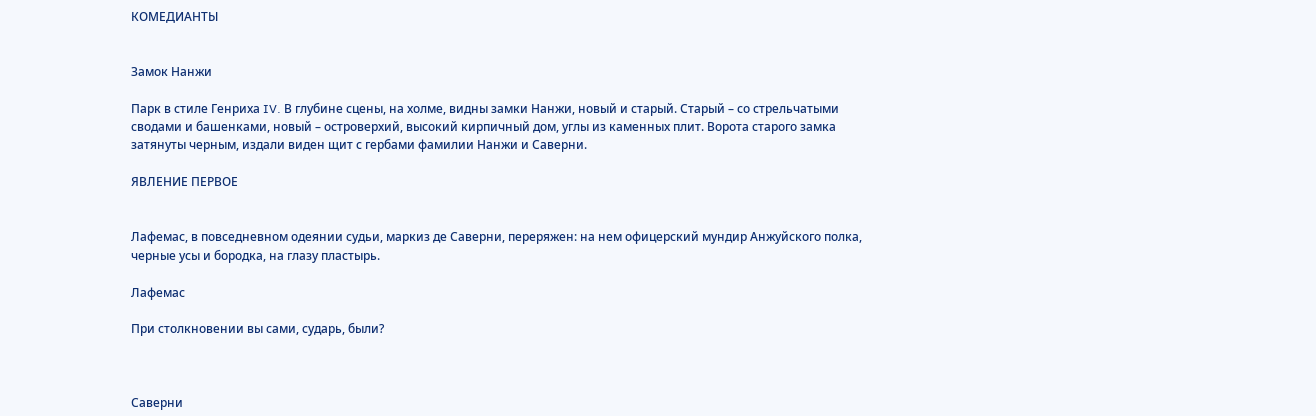КОМЕДИАНТЫ


Замок Нанжи

Парк в стиле Генриха IV. В глубине сцены, на холме, видны замки Нанжи, новый и старый. Старый – со стрельчатыми сводами и башенками, новый – островерхий, высокий кирпичный дом, углы из каменных плит. Ворота старого замка затянуты черным, издали виден щит с гербами фамилии Нанжи и Саверни.

ЯВЛЕНИЕ ПЕРВОЕ


Лафемас, в повседневном одеянии судьи, маркиз де Саверни, переряжен: на нем офицерский мундир Анжуйского полка, черные усы и бородка, на глазу пластырь.

Лафемас

При столкновении вы сами, сударь, были?



Саверни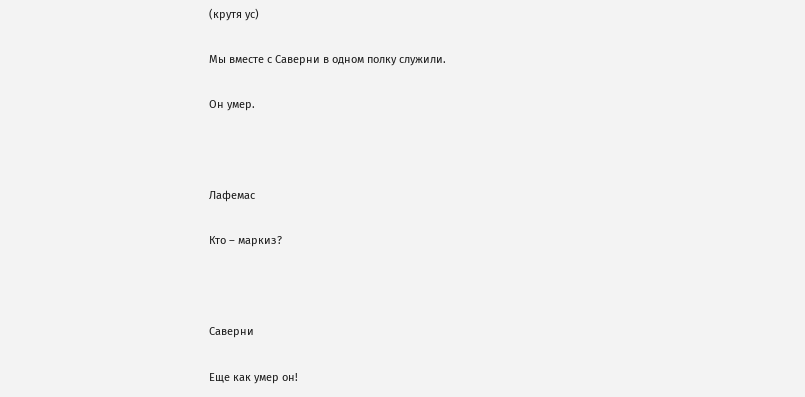(крутя ус)

Мы вместе с Саверни в одном полку служили.

Он умер.



Лафемас

Кто – маркиз?



Саверни

Еще как умер он!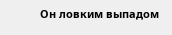Он ловким выпадом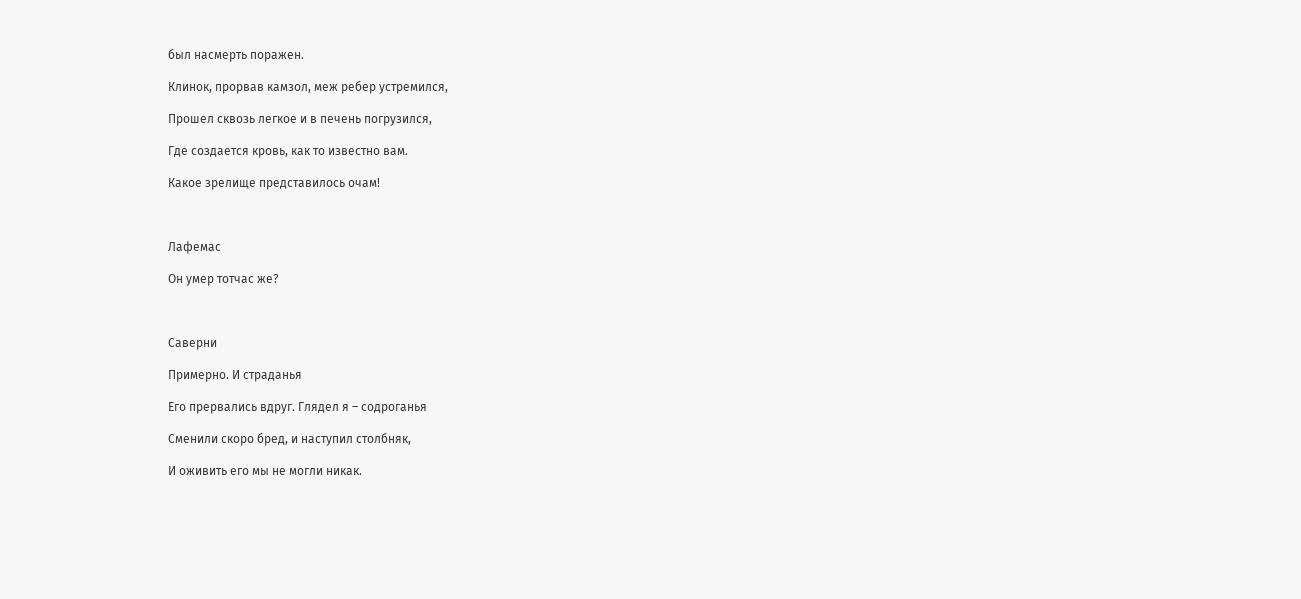был насмерть поражен.

Клинок, прорвав камзол, меж ребер устремился,

Прошел сквозь легкое и в печень погрузился,

Где создается кровь, как то известно вам.

Какое зрелище представилось очам!



Лафемас

Он умер тотчас же?



Саверни

Примерно. И страданья

Его прервались вдруг. Глядел я – содроганья

Сменили скоро бред, и наступил столбняк,

И оживить его мы не могли никак.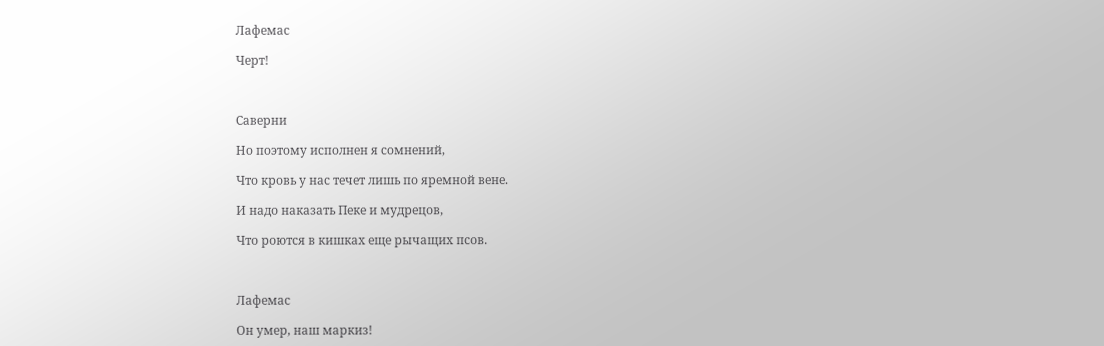Лафемас

Черт!



Саверни

Но поэтому исполнен я сомнений,

Что кровь у нас течет лишь по яремной вене.

И надо наказать Пеке и мудрецов,

Что роются в кишках еще рычащих псов.



Лафемас

Он умер, наш маркиз!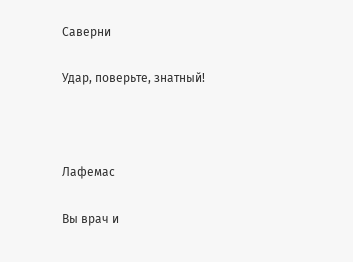Саверни

Удар, поверьте, знатный!



Лафемас

Вы врач и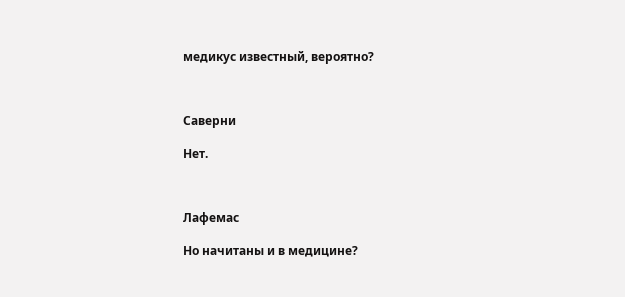медикус известный, вероятно?



Саверни

Нет.



Лафемас

Но начитаны и в медицине?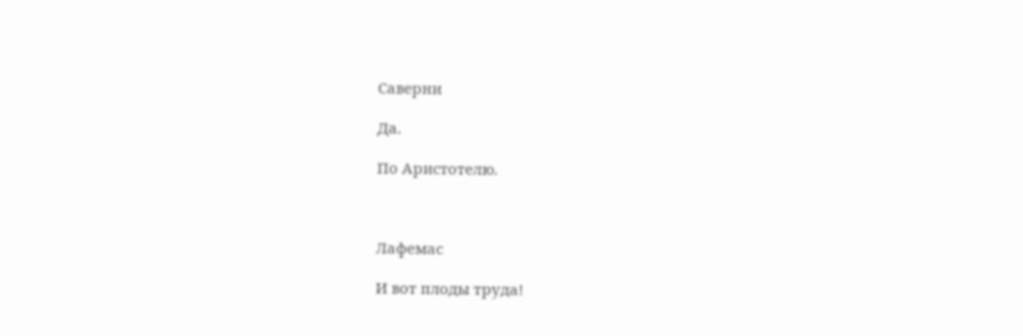Саверни

Да.

По Аристотелю.



Лафемас

И вот плоды труда!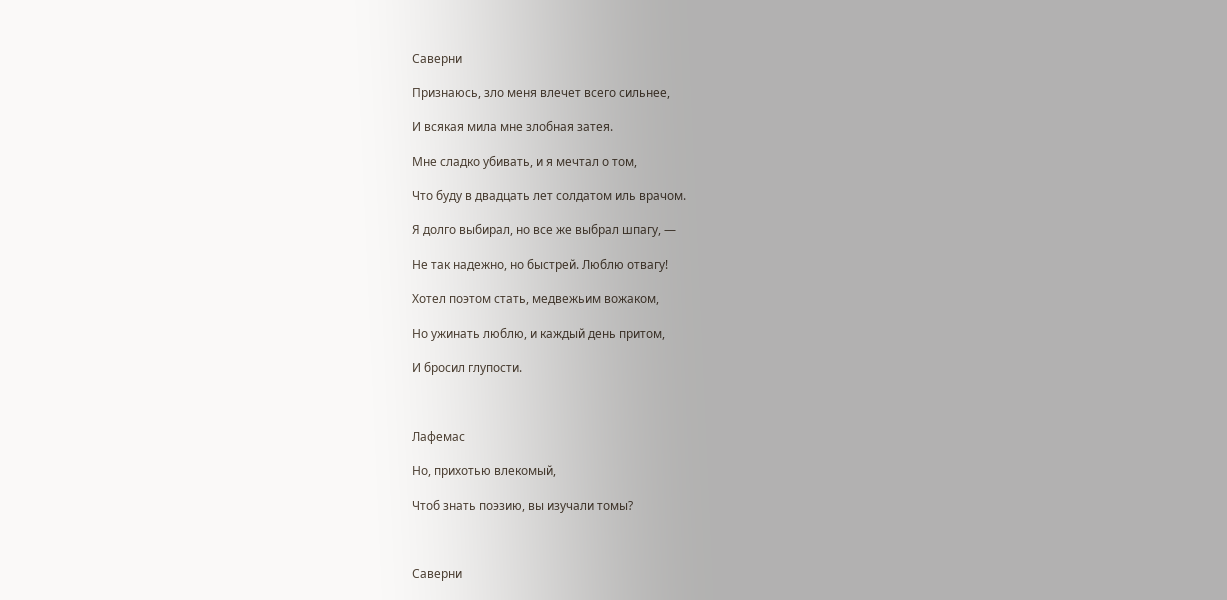Саверни

Признаюсь, зло меня влечет всего сильнее,

И всякая мила мне злобная затея.

Мне сладко убивать, и я мечтал о том,

Что буду в двадцать лет солдатом иль врачом.

Я долго выбирал, но все же выбрал шпагу, —

Не так надежно, но быстрей. Люблю отвагу!

Хотел поэтом стать, медвежьим вожаком,

Но ужинать люблю, и каждый день притом,

И бросил глупости.



Лафемас

Но, прихотью влекомый,

Чтоб знать поэзию, вы изучали томы?



Саверни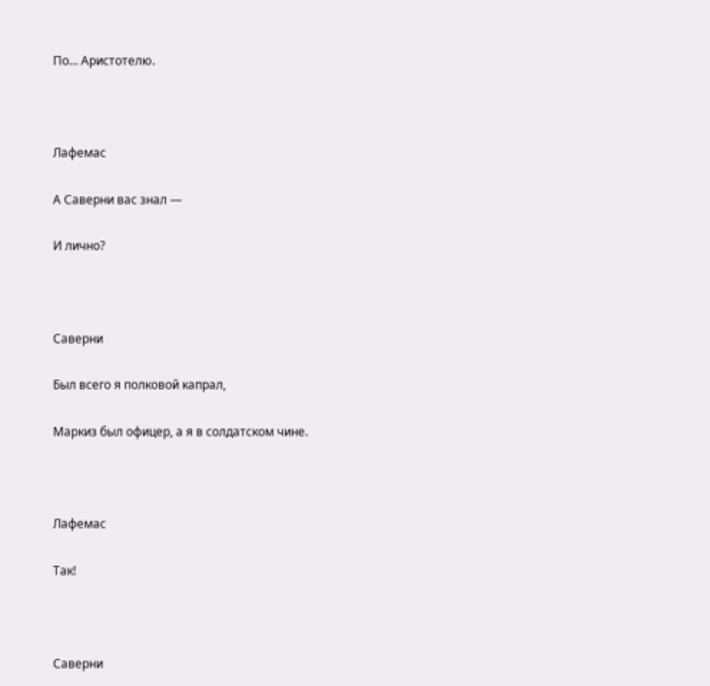По… Аристотелю.



Лафемас

А Саверни вас знал —

И лично?



Саверни

Был всего я полковой капрал,

Маркиз был офицер, а я в солдатском чине.



Лафемас

Так!



Саверни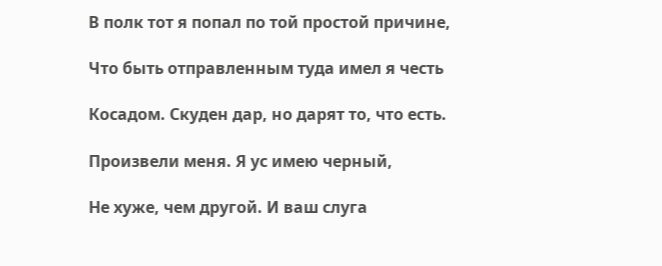В полк тот я попал по той простой причине,

Что быть отправленным туда имел я честь

Косадом. Скуден дар, но дарят то, что есть.

Произвели меня. Я ус имею черный,

Не хуже, чем другой. И ваш слуга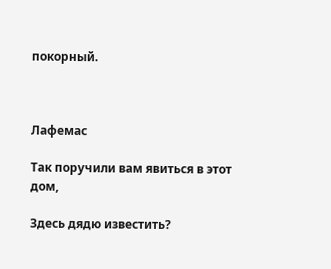покорный.



Лафемас

Так поручили вам явиться в этот дом,

Здесь дядю известить?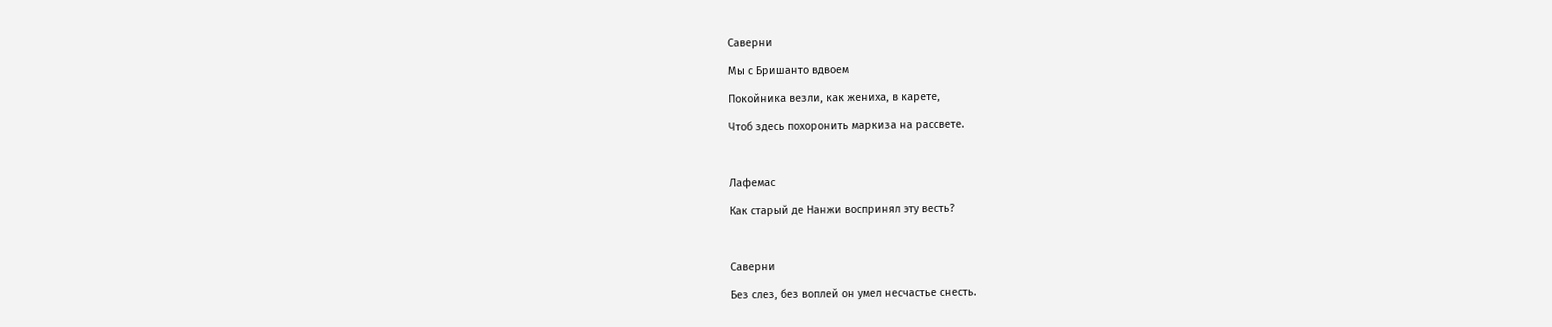Саверни

Мы с Бришанто вдвоем

Покойника везли, как жениха, в карете,

Чтоб здесь похоронить маркиза на рассвете.



Лафемас

Как старый де Нанжи воспринял эту весть?



Саверни

Без слез, без воплей он умел несчастье снесть.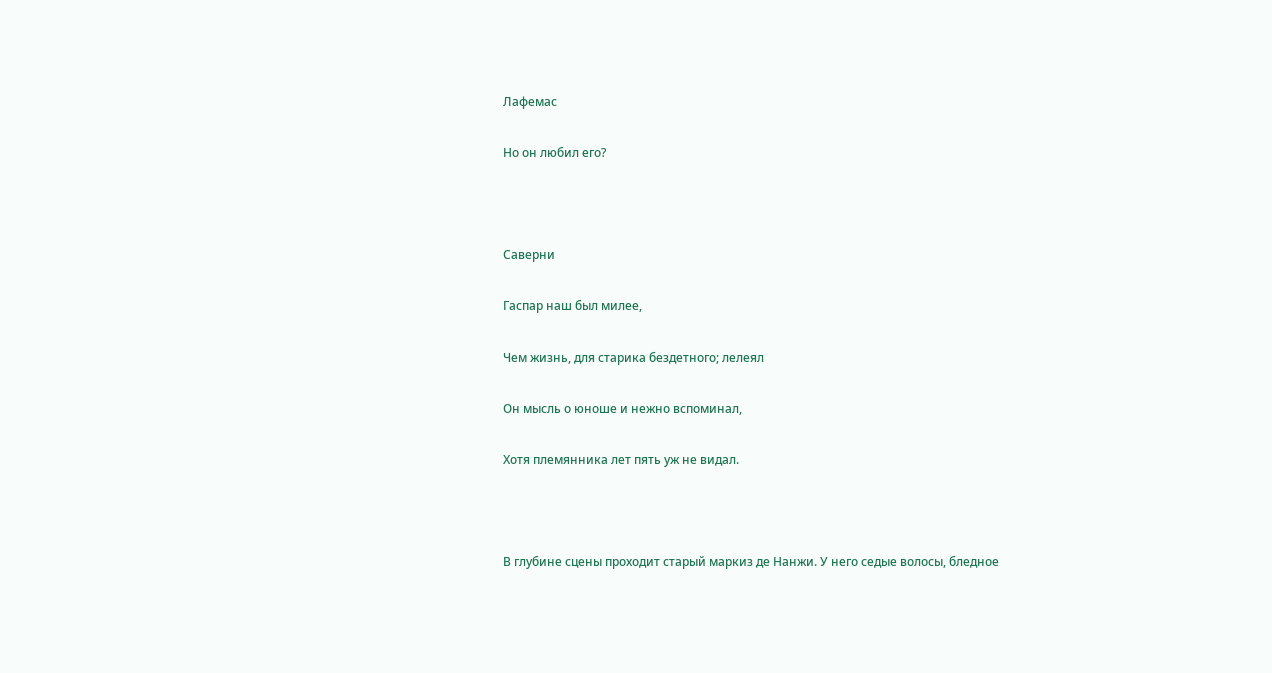Лафемас

Но он любил его?



Саверни

Гаспар наш был милее,

Чем жизнь, для старика бездетного; лелеял

Он мысль о юноше и нежно вспоминал,

Хотя племянника лет пять уж не видал.



В глубине сцены проходит старый маркиз де Нанжи. У него седые волосы, бледное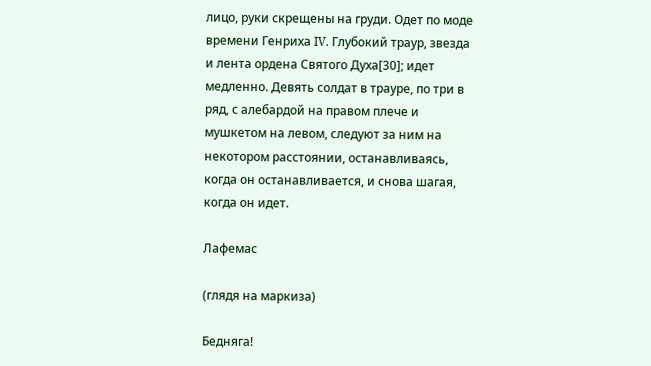лицо, руки скрещены на груди. Одет по моде времени Генриха IV. Глубокий траур, звезда и лента ордена Святого Духа[30]; идет медленно. Девять солдат в трауре, по три в ряд, с алебардой на правом плече и мушкетом на левом, следуют за ним на некотором расстоянии, останавливаясь, когда он останавливается, и снова шагая, когда он идет.

Лафемас

(глядя на маркиза)

Бедняга!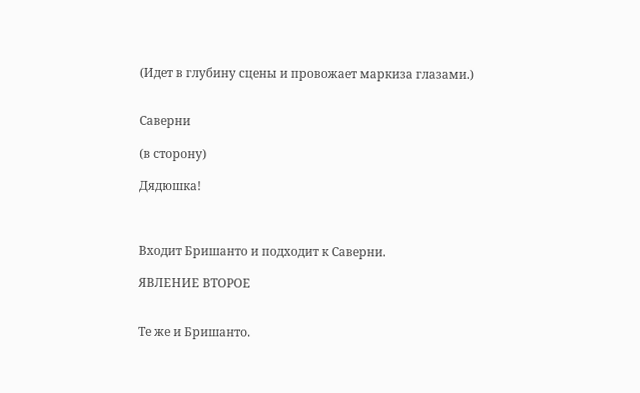(Идет в глубину сцены и провожает маркиза глазами.)


Саверни

(в сторону)

Дядюшка!



Входит Бришанто и подходит к Саверни.

ЯВЛЕНИЕ ВТОРОЕ


Те же и Бришанто.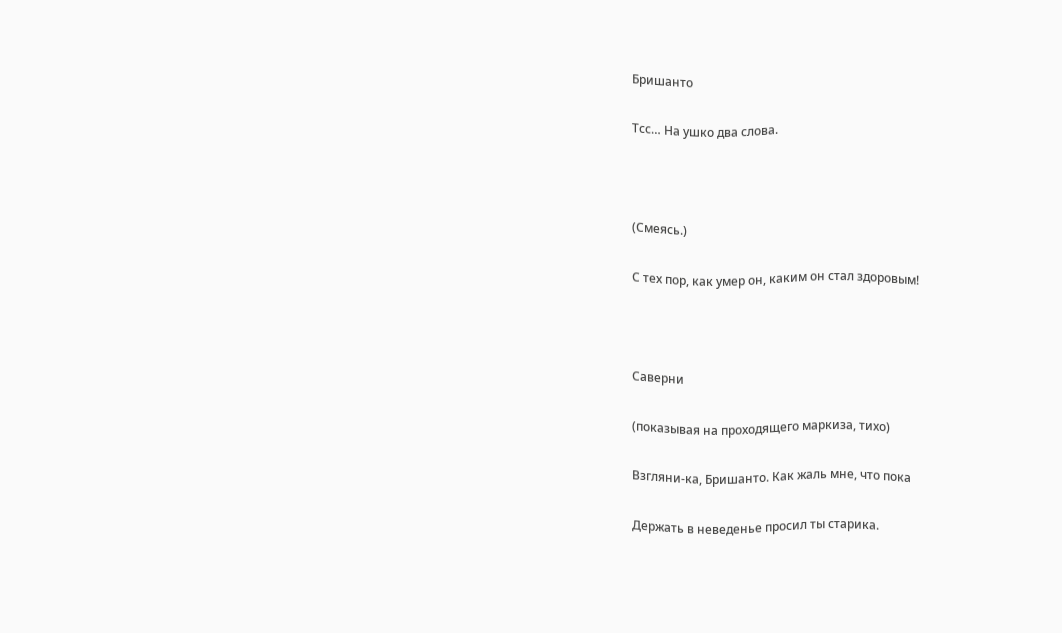Бришанто

Тсс… На ушко два слова.



(Смеясь.)

С тех пор, как умер он, каким он стал здоровым!



Саверни

(показывая на проходящего маркиза, тихо)

Взгляни-ка, Бришанто. Как жаль мне, что пока

Держать в неведенье просил ты старика.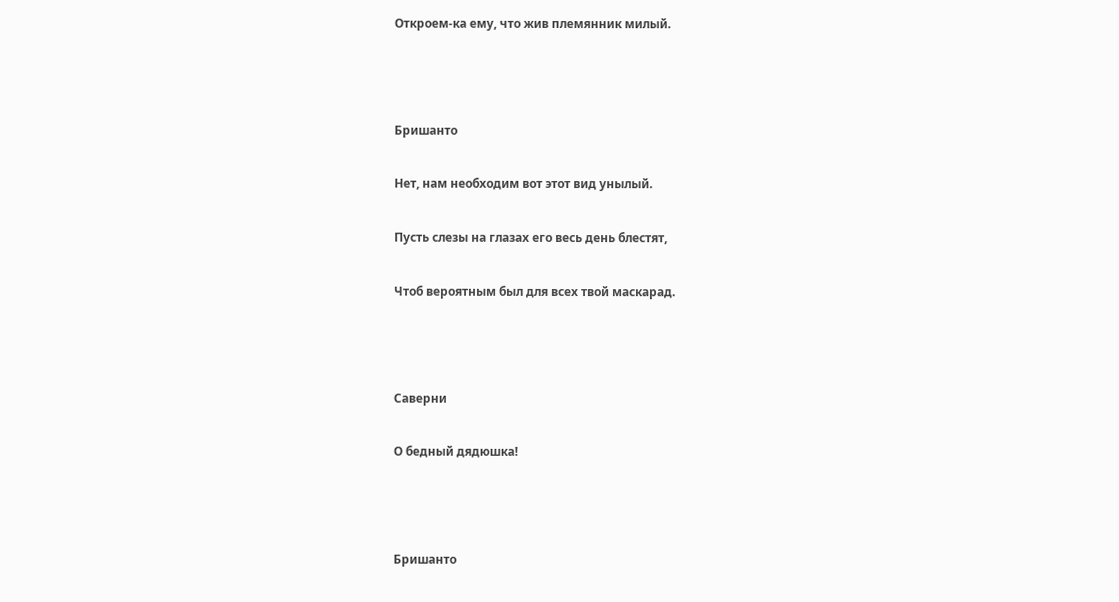Откроем-ка ему, что жив племянник милый.



Бришанто

Нет, нам необходим вот этот вид унылый.

Пусть слезы на глазах его весь день блестят,

Чтоб вероятным был для всех твой маскарад.



Саверни

О бедный дядюшка!



Бришанто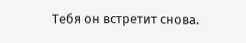Тебя он встретит снова.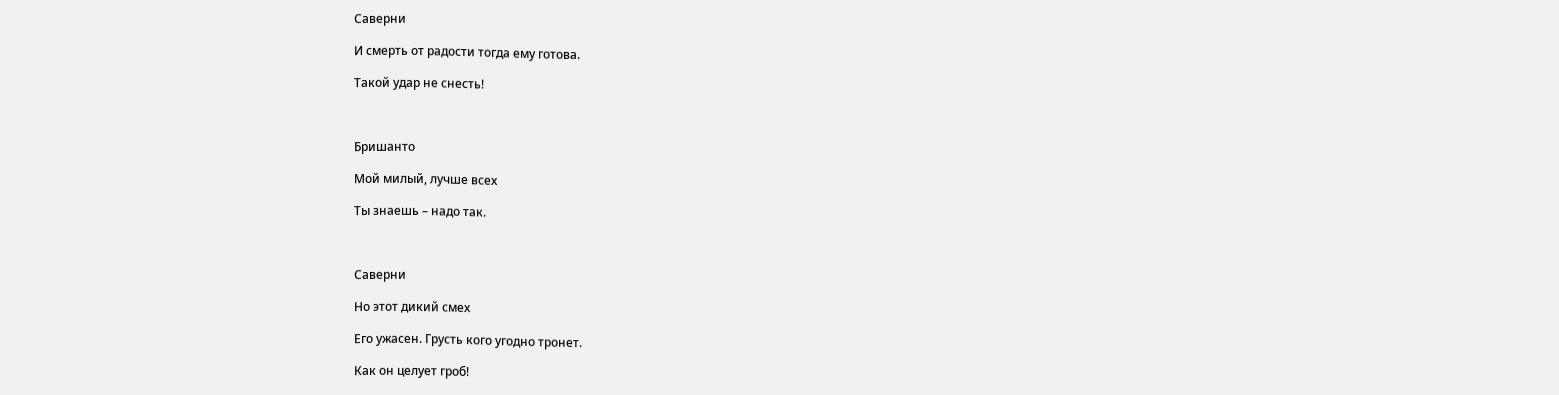Саверни

И смерть от радости тогда ему готова.

Такой удар не снесть!



Бришанто

Мой милый, лучше всех

Ты знаешь – надо так.



Саверни

Но этот дикий смех

Его ужасен. Грусть кого угодно тронет.

Как он целует гроб!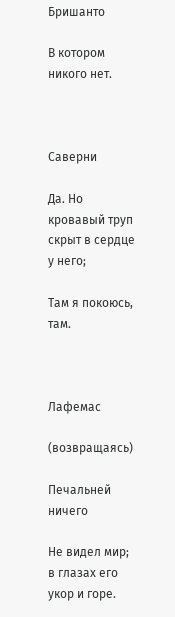Бришанто

В котором никого нет.



Саверни

Да. Но кровавый труп скрыт в сердце у него;

Там я покоюсь, там.



Лафемас

(возвращаясь)

Печальней ничего

Не видел мир; в глазах его укор и горе.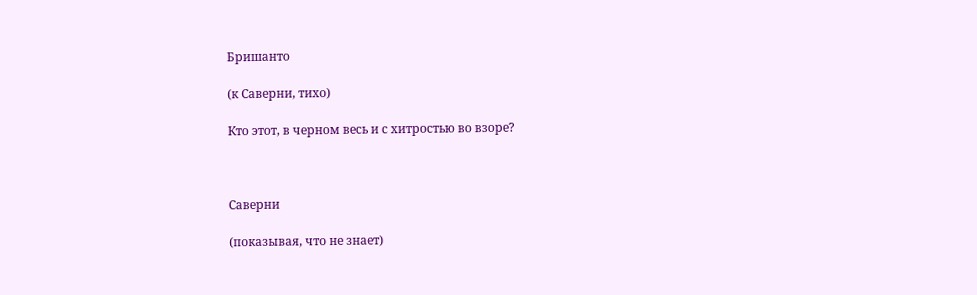Бришанто

(к Саверни, тихо)

Кто этот, в черном весь и с хитростью во взоре?



Саверни

(показывая, что не знает)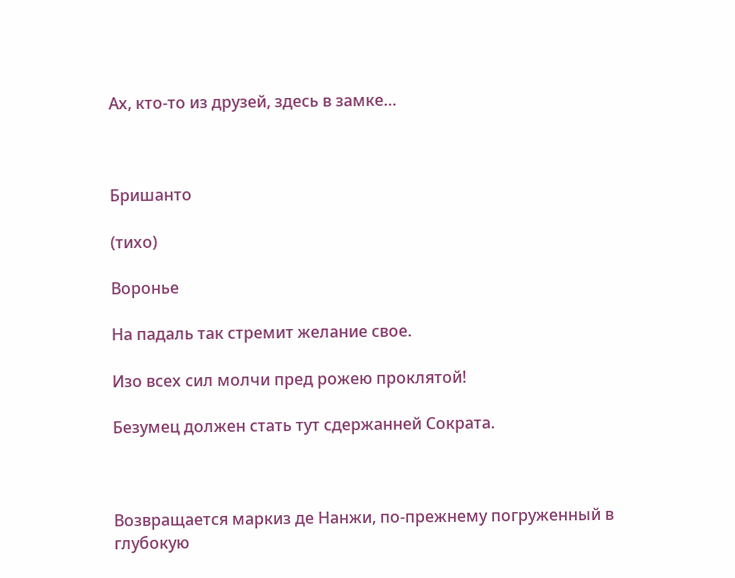Ах, кто-то из друзей, здесь в замке…



Бришанто

(тихо)

Воронье

На падаль так стремит желание свое.

Изо всех сил молчи пред рожею проклятой!

Безумец должен стать тут сдержанней Сократа.



Возвращается маркиз де Нанжи, по-прежнему погруженный в глубокую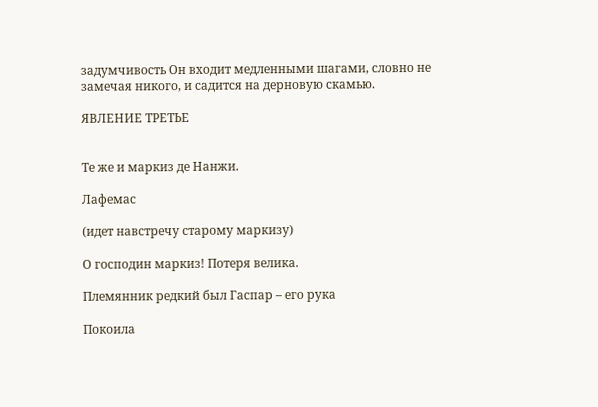задумчивость Он входит медленными шагами, словно не замечая никого, и садится на дерновую скамью.

ЯВЛЕНИЕ ТРЕТЬЕ


Те же и маркиз де Нанжи.

Лафемас

(идет навстречу старому маркизу)

О господин маркиз! Потеря велика.

Племянник редкий был Гаспар – его рука

Покоила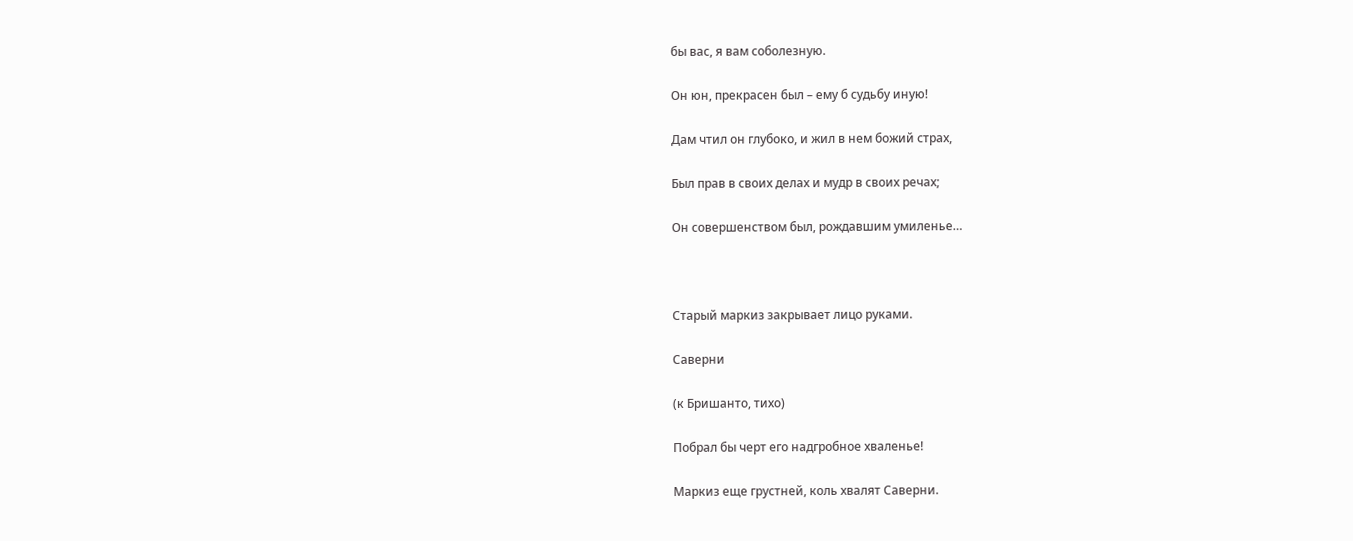бы вас, я вам соболезную.

Он юн, прекрасен был – ему б судьбу иную!

Дам чтил он глубоко, и жил в нем божий страх,

Был прав в своих делах и мудр в своих речах;

Он совершенством был, рождавшим умиленье…



Старый маркиз закрывает лицо руками.

Саверни

(к Бришанто, тихо)

Побрал бы черт его надгробное хваленье!

Маркиз еще грустней, коль хвалят Саверни.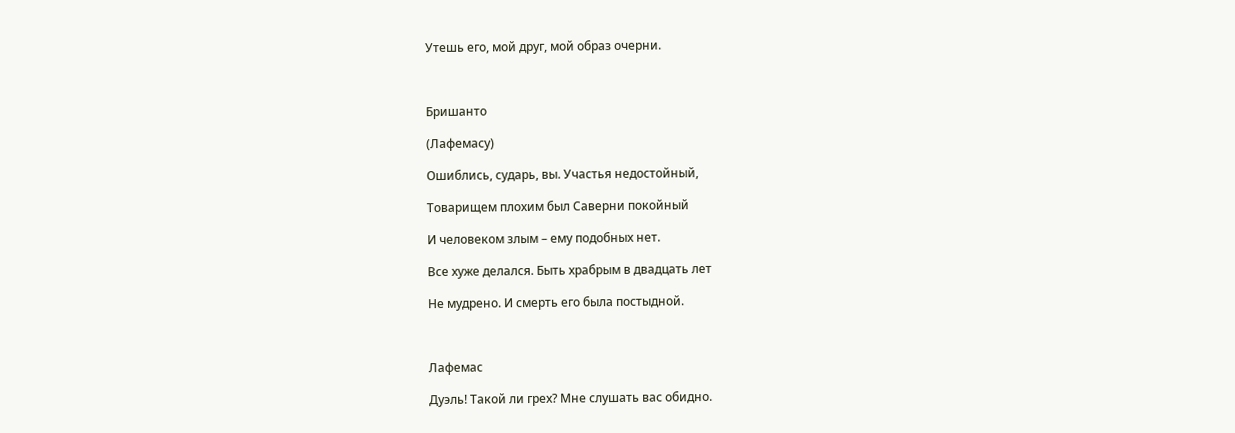Утешь его, мой друг, мой образ очерни.



Бришанто

(Лафемасу)

Ошиблись, сударь, вы. Участья недостойный,

Товарищем плохим был Саверни покойный

И человеком злым – ему подобных нет.

Все хуже делался. Быть храбрым в двадцать лет

Не мудрено. И смерть его была постыдной.



Лафемас

Дуэль! Такой ли грех? Мне слушать вас обидно.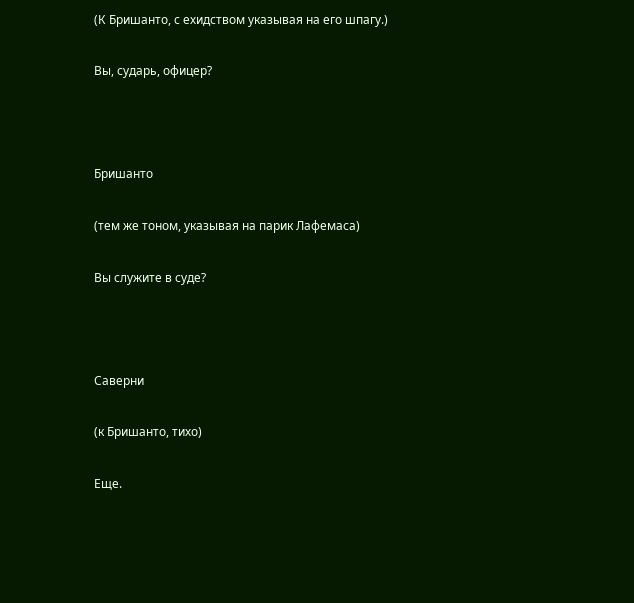(К Бришанто, с ехидством указывая на его шпагу.)

Вы, сударь, офицер?



Бришанто

(тем же тоном, указывая на парик Лафемаса)

Вы служите в суде?



Саверни

(к Бришанто, тихо)

Еще.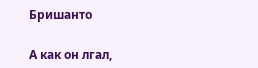Бришанто

А как он лгал,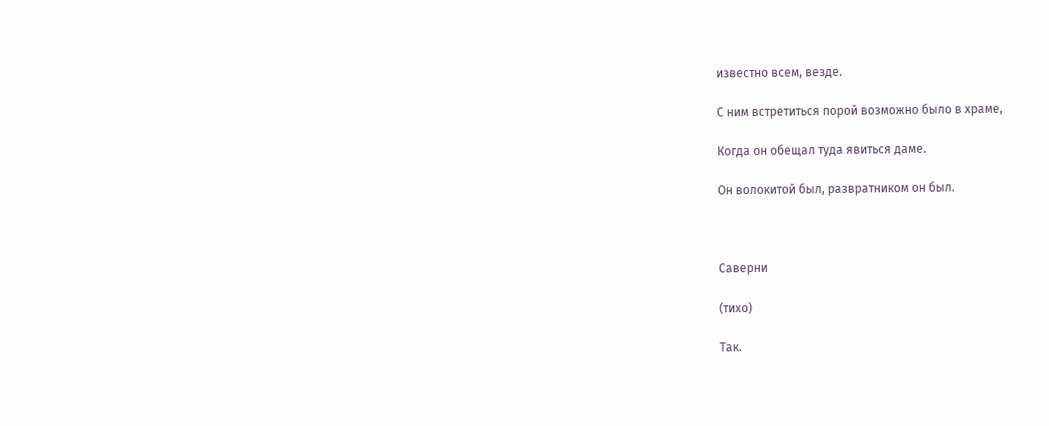известно всем, везде.

С ним встретиться порой возможно было в храме,

Когда он обещал туда явиться даме.

Он волокитой был, развратником он был.



Саверни

(тихо)

Так.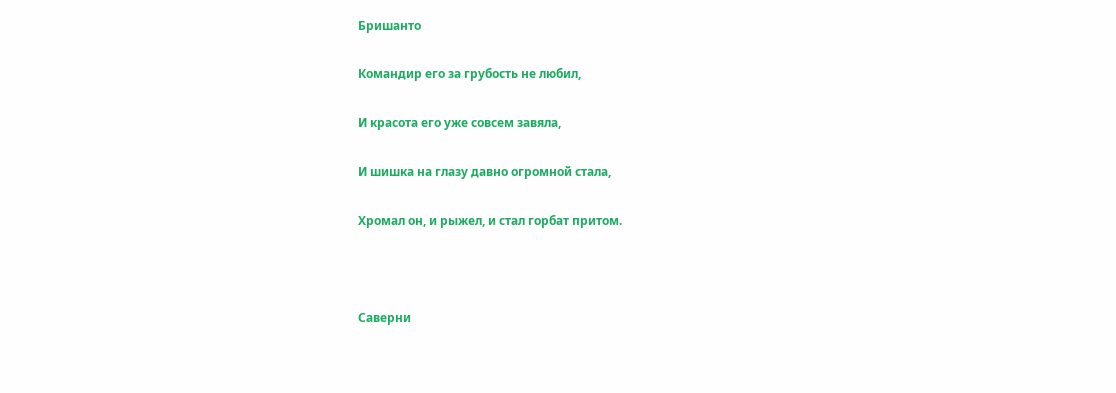Бришанто

Командир его за грубость не любил,

И красота его уже совсем завяла,

И шишка на глазу давно огромной стала,

Хромал он, и рыжел, и стал горбат притом.



Саверни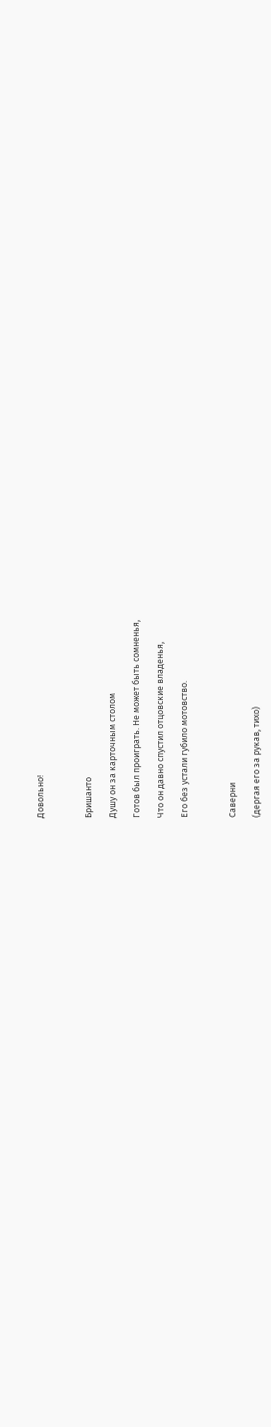Довольно!



Бришанто

Душу он за карточным столом

Готов был проиграть. Не может быть сомненья,

Что он давно спустил отцовские владенья,

Его без устали губило мотовство.



Саверни

(дергая его за рукав, тихо)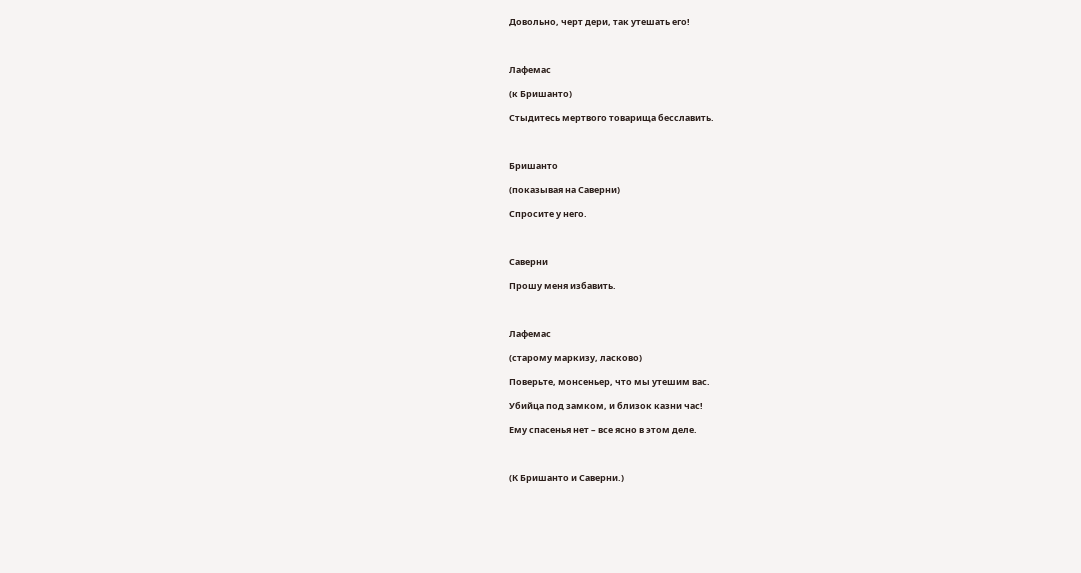Довольно, черт дери, так утешать его!



Лафемас

(к Бришанто)

Стыдитесь мертвого товарища бесславить.



Бришанто

(показывая на Саверни)

Спросите у него.



Саверни

Прошу меня избавить.



Лафемас

(старому маркизу, ласково)

Поверьте, монсеньер, что мы утешим вас.

Убийца под замком, и близок казни час!

Ему спасенья нет – все ясно в этом деле.



(К Бришанто и Саверни.)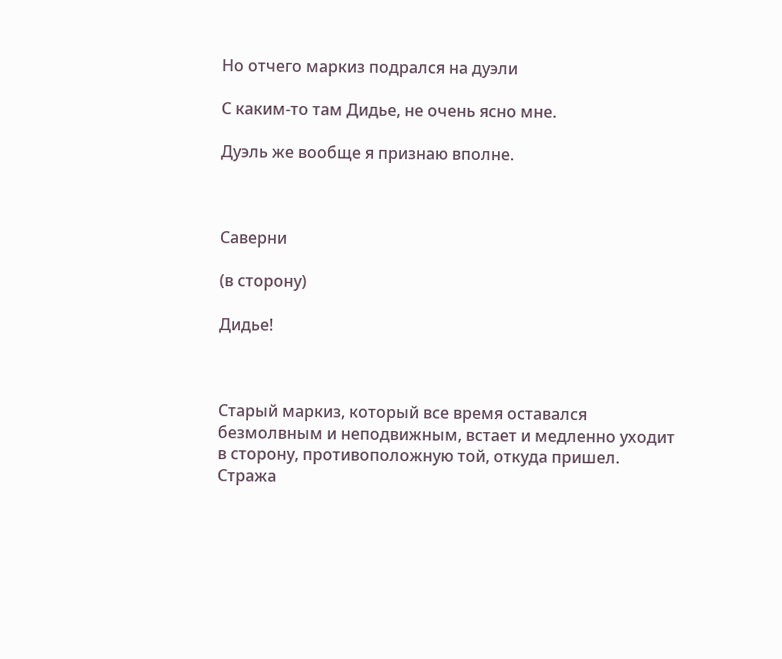Но отчего маркиз подрался на дуэли

С каким-то там Дидье, не очень ясно мне.

Дуэль же вообще я признаю вполне.



Саверни

(в сторону)

Дидье!



Старый маркиз, который все время оставался безмолвным и неподвижным, встает и медленно уходит в сторону, противоположную той, откуда пришел. Стража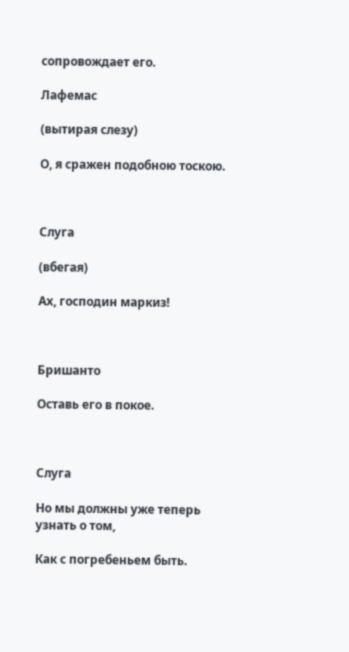сопровождает его.

Лафемас

(вытирая слезу)

О, я сражен подобною тоскою.



Слуга

(вбегая)

Ах, господин маркиз!



Бришанто

Оставь его в покое.



Слуга

Но мы должны уже теперь узнать о том,

Как с погребеньем быть.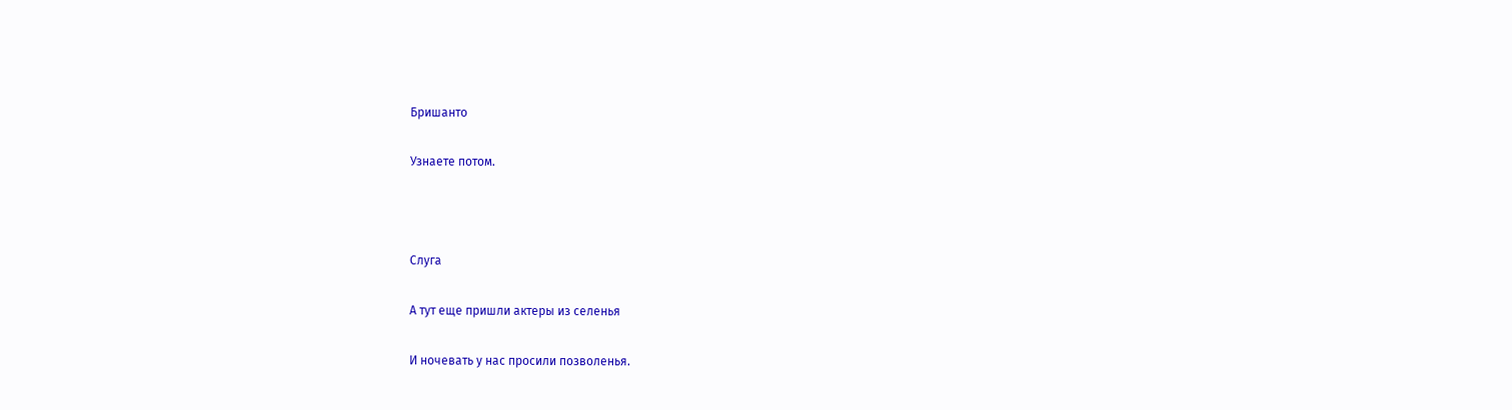Бришанто

Узнаете потом.



Слуга

А тут еще пришли актеры из селенья

И ночевать у нас просили позволенья.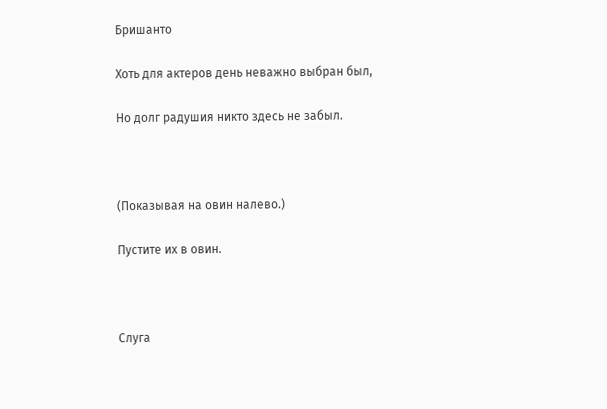Бришанто

Хоть для актеров день неважно выбран был,

Но долг радушия никто здесь не забыл.



(Показывая на овин налево.)

Пустите их в овин.



Слуга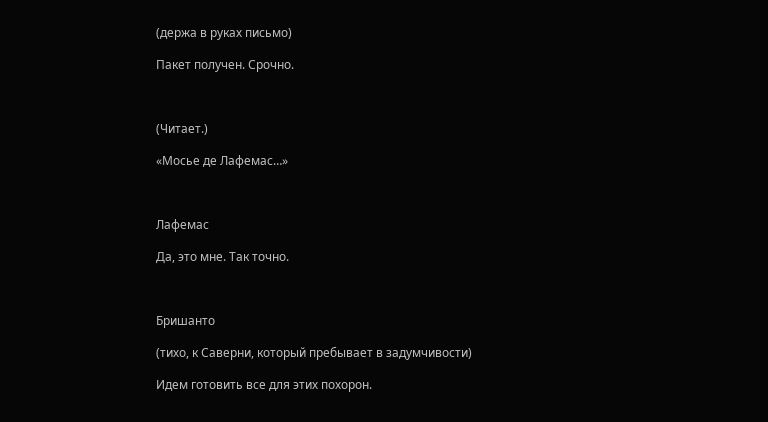(держа в руках письмо)

Пакет получен. Срочно.



(Читает.)

«Мосье де Лафемас…»



Лафемас

Да, это мне. Так точно.



Бришанто

(тихо, к Саверни, который пребывает в задумчивости)

Идем готовить все для этих похорон.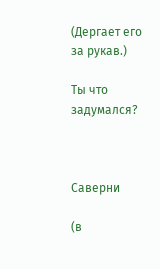(Дергает его за рукав.)

Ты что задумался?



Саверни

(в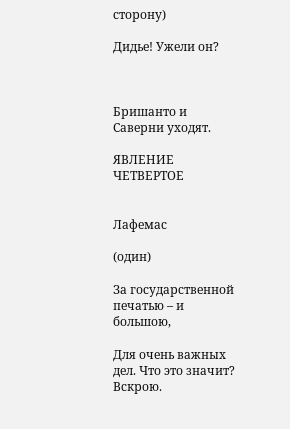сторону)

Дидье! Ужели он?



Бришанто и Саверни уходят.

ЯВЛЕНИЕ ЧЕТВЕРТОЕ


Лафемас

(один)

За государственной печатью – и большою,

Для очень важных дел. Что это значит? Вскрою.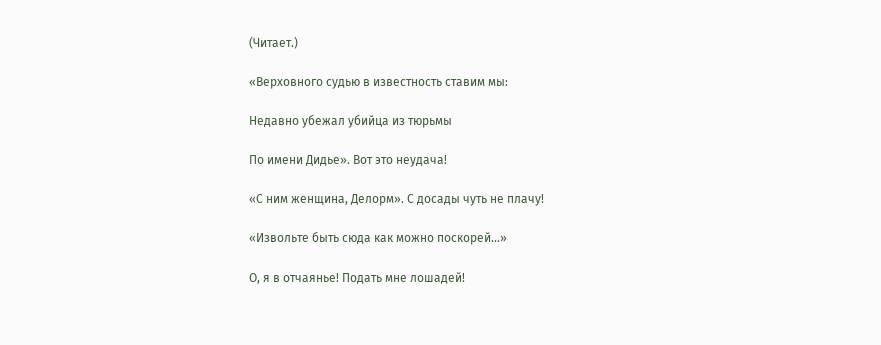(Читает.)

«Верховного судью в известность ставим мы:

Недавно убежал убийца из тюрьмы

По имени Дидье». Вот это неудача!

«С ним женщина, Делорм». С досады чуть не плачу!

«Извольте быть сюда как можно поскорей…»

О, я в отчаянье! Подать мне лошадей!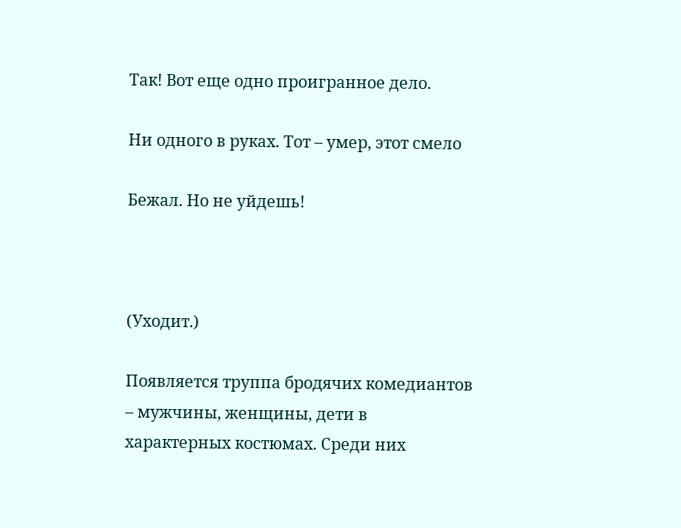Так! Вот еще одно проигранное дело.

Ни одного в руках. Тот – умер, этот смело

Бежал. Но не уйдешь!



(Уходит.)

Появляется труппа бродячих комедиантов – мужчины, женщины, дети в характерных костюмах. Среди них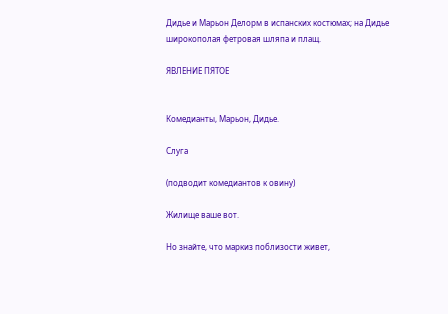Дидье и Марьон Делорм в испанских костюмах; на Дидье широкополая фетровая шляпа и плащ.

ЯВЛЕНИЕ ПЯТОЕ


Комедианты, Марьон, Дидье.

Слуга

(подводит комедиантов к овину)

Жилище ваше вот.

Но знайте, что маркиз поблизости живет,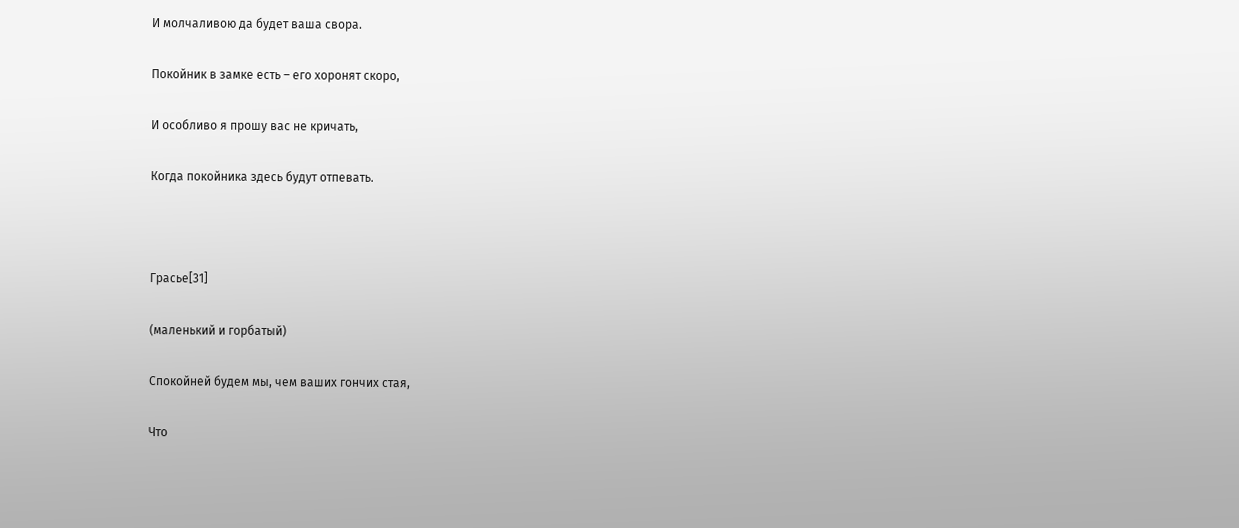И молчаливою да будет ваша свора.

Покойник в замке есть – его хоронят скоро,

И особливо я прошу вас не кричать,

Когда покойника здесь будут отпевать.



Грасье[31]

(маленький и горбатый)

Спокойней будем мы, чем ваших гончих стая,

Что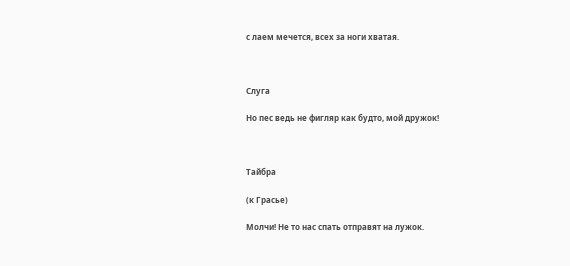с лаем мечется, всех за ноги хватая.



Слуга

Но пес ведь не фигляр как будто, мой дружок!



Тайбра

(к Грасье)

Молчи! Не то нас спать отправят на лужок.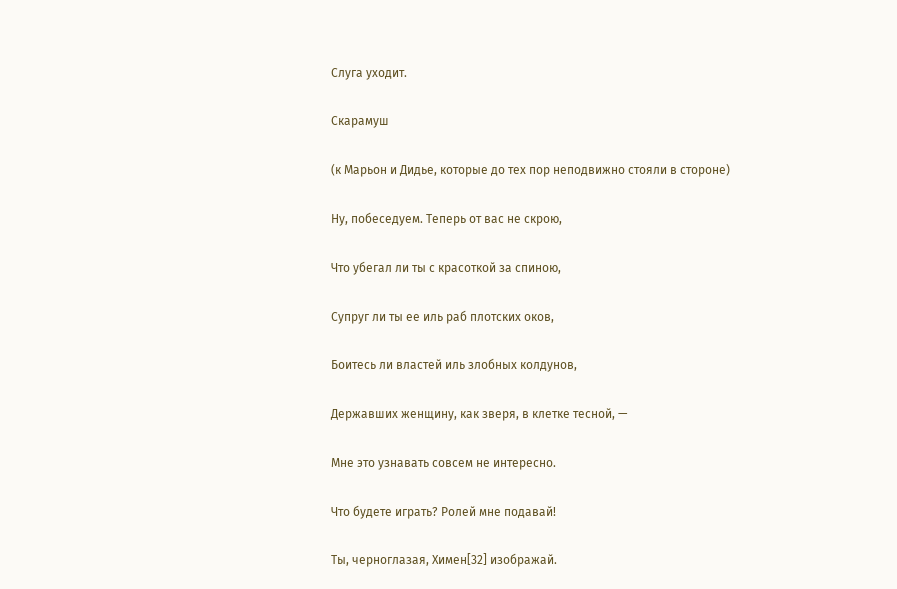Слуга уходит.

Скарамуш

(к Марьон и Дидье, которые до тех пор неподвижно стояли в стороне)

Ну, побеседуем. Теперь от вас не скрою,

Что убегал ли ты с красоткой за спиною,

Супруг ли ты ее иль раб плотских оков,

Боитесь ли властей иль злобных колдунов,

Державших женщину, как зверя, в клетке тесной, —

Мне это узнавать совсем не интересно.

Что будете играть? Ролей мне подавай!

Ты, черноглазая, Химен[32] изображай.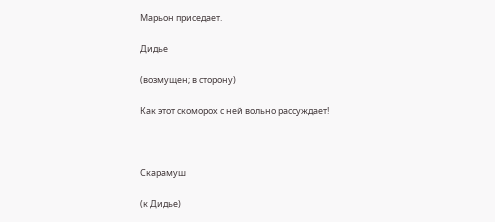Марьон приседает.

Дидье

(возмущен; в сторону)

Как этот скоморох с ней вольно рассуждает!



Скарамуш

(к Дидье)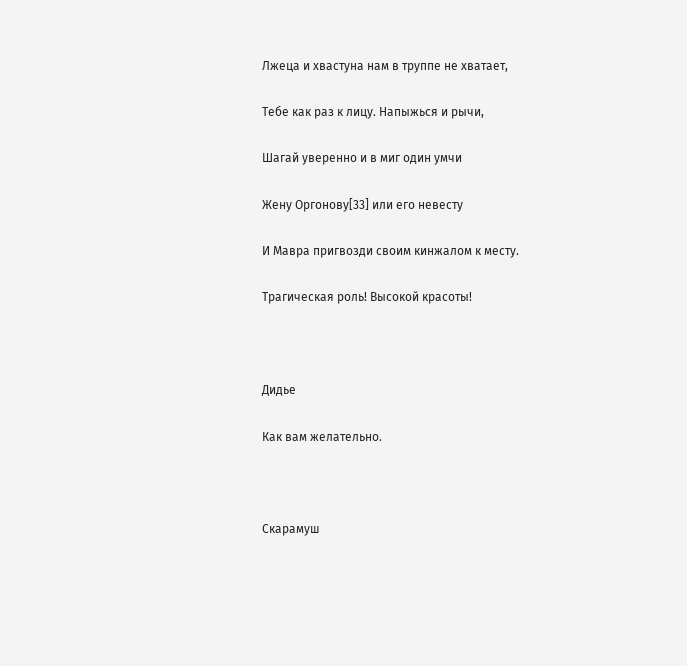Лжеца и хвастуна нам в труппе не хватает,

Тебе как раз к лицу. Напыжься и рычи,

Шагай уверенно и в миг один умчи

Жену Оргонову[33] или его невесту

И Мавра пригвозди своим кинжалом к месту.

Трагическая роль! Высокой красоты!



Дидье

Как вам желательно.



Скарамуш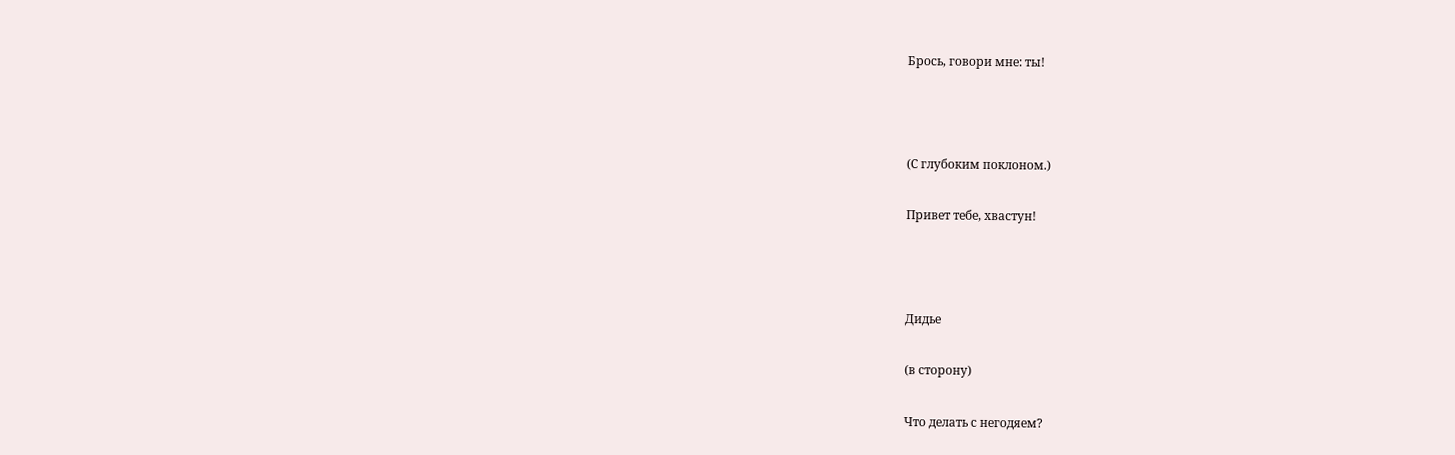Брось, говори мне: ты!



(С глубоким поклоном.)

Привет тебе, хвастун!



Дидье

(в сторону)

Что делать с негодяем?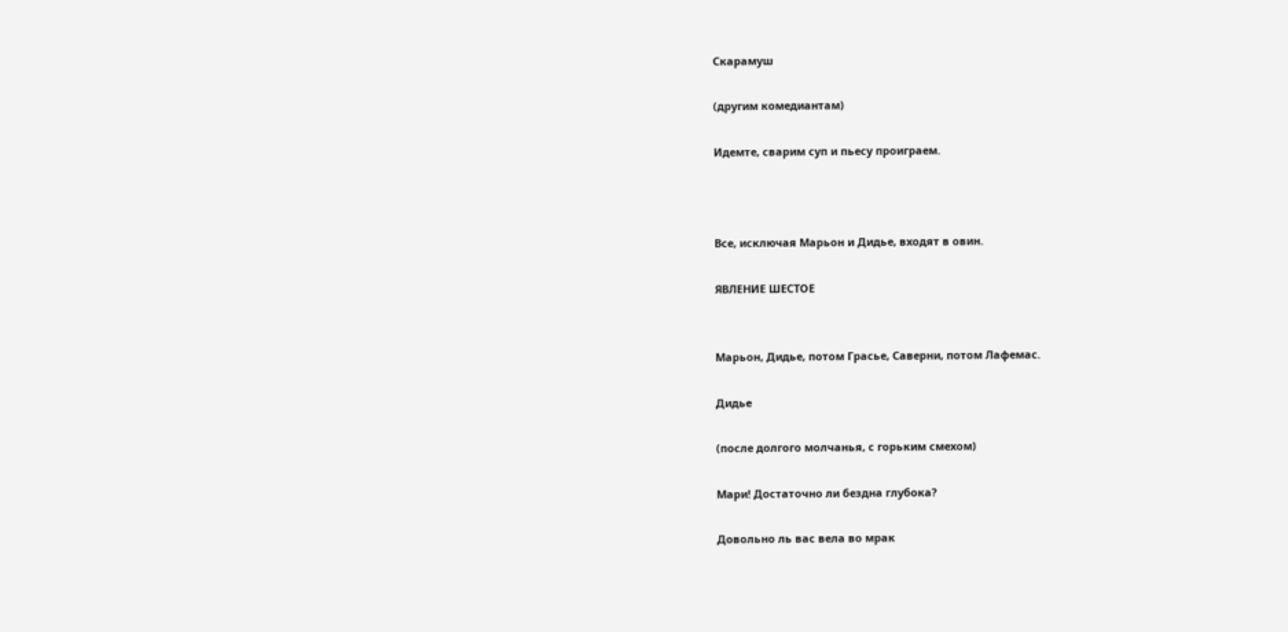Скарамуш

(другим комедиантам)

Идемте, сварим суп и пьесу проиграем.



Все, исключая Марьон и Дидье, входят в овин.

ЯВЛЕНИЕ ШЕСТОЕ


Марьон, Дидье, потом Грасье, Саверни, потом Лафемас.

Дидье

(после долгого молчанья, с горьким смехом)

Мари! Достаточно ли бездна глубока?

Довольно ль вас вела во мрак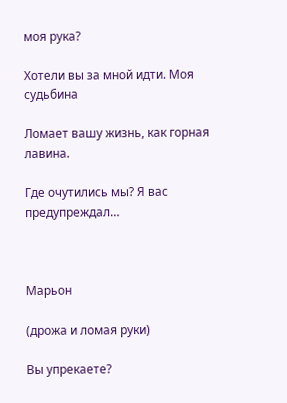моя рука?

Хотели вы за мной идти. Моя судьбина

Ломает вашу жизнь, как горная лавина.

Где очутились мы? Я вас предупреждал…



Марьон

(дрожа и ломая руки)

Вы упрекаете?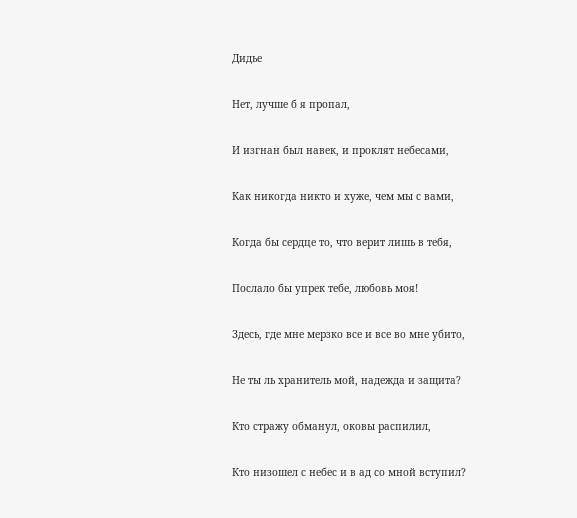Дидье

Нет, лучше б я пропал,

И изгнан был навек, и проклят небесами,

Как никогда никто и хуже, чем мы с вами,

Когда бы сердце то, что верит лишь в тебя,

Послало бы упрек тебе, любовь моя!

Здесь, где мне мерзко все и все во мне убито,

Не ты ль хранитель мой, надежда и защита?

Кто стражу обманул, оковы распилил,

Кто низошел с небес и в ад со мной вступил?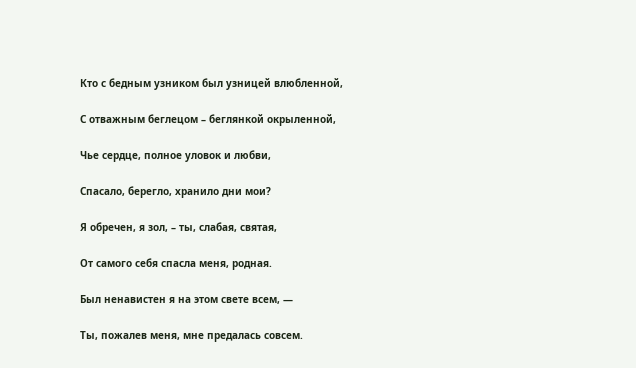Кто с бедным узником был узницей влюбленной,

С отважным беглецом – беглянкой окрыленной,

Чье сердце, полное уловок и любви,

Спасало, берегло, хранило дни мои?

Я обречен, я зол, – ты, слабая, святая,

От самого себя спасла меня, родная.

Был ненавистен я на этом свете всем, —

Ты, пожалев меня, мне предалась совсем.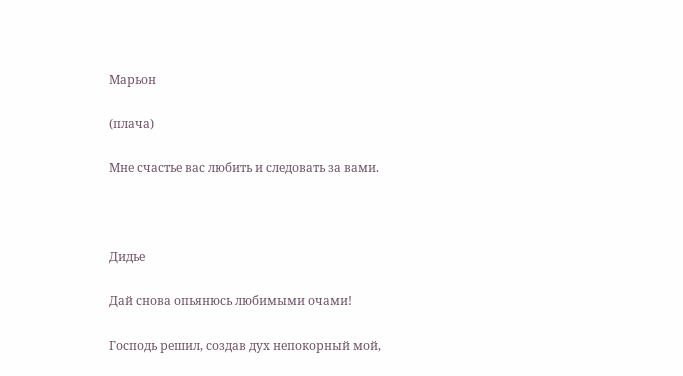Марьон

(плача)

Мне счастье вас любить и следовать за вами.



Дидье

Дай снова опьянюсь любимыми очами!

Господь решил, создав дух непокорный мой,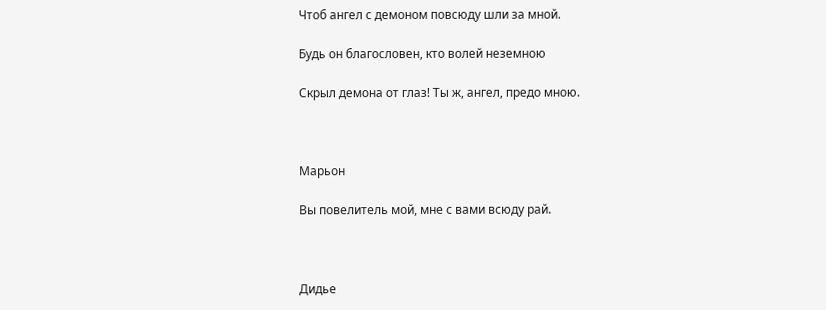Чтоб ангел с демоном повсюду шли за мной.

Будь он благословен, кто волей неземною

Скрыл демона от глаз! Ты ж, ангел, предо мною.



Марьон

Вы повелитель мой, мне с вами всюду рай.



Дидье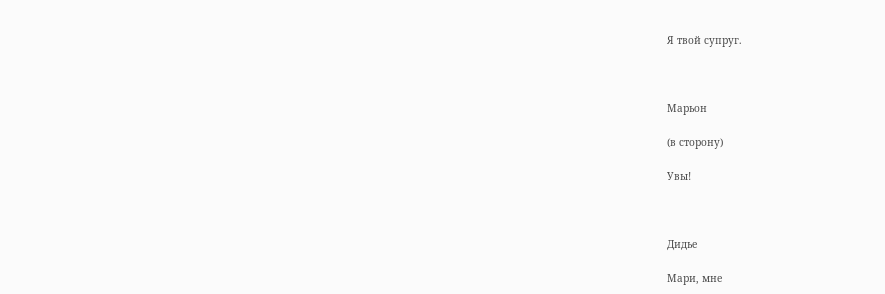Я твой супруг.



Марьон

(в сторону)

Увы!



Дидье

Мари, мне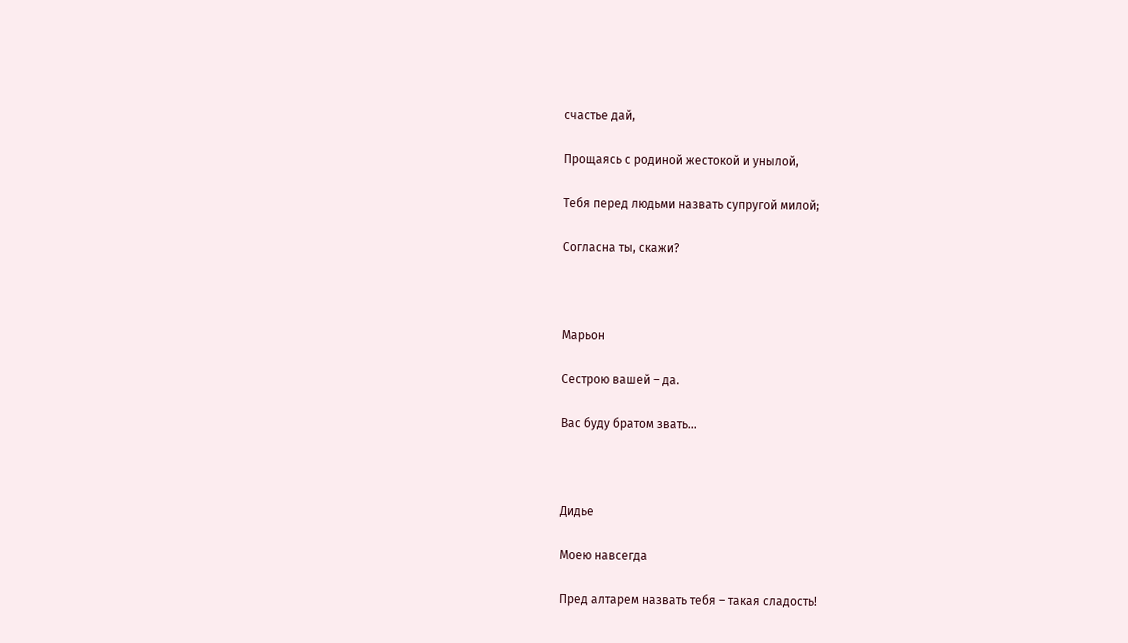счастье дай,

Прощаясь с родиной жестокой и унылой,

Тебя перед людьми назвать супругой милой;

Согласна ты, скажи?



Марьон

Сестрою вашей – да.

Вас буду братом звать…



Дидье

Моею навсегда

Пред алтарем назвать тебя – такая сладость!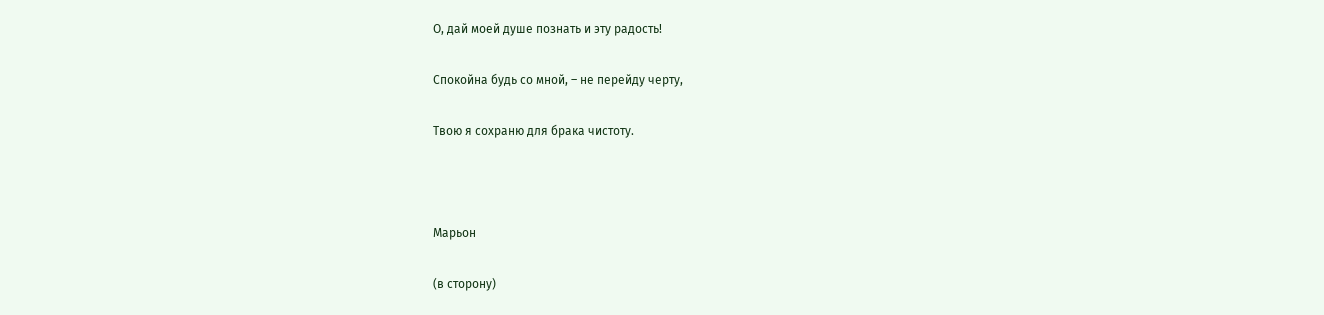О, дай моей душе познать и эту радость!

Спокойна будь со мной, – не перейду черту,

Твою я сохраню для брака чистоту.



Марьон

(в сторону)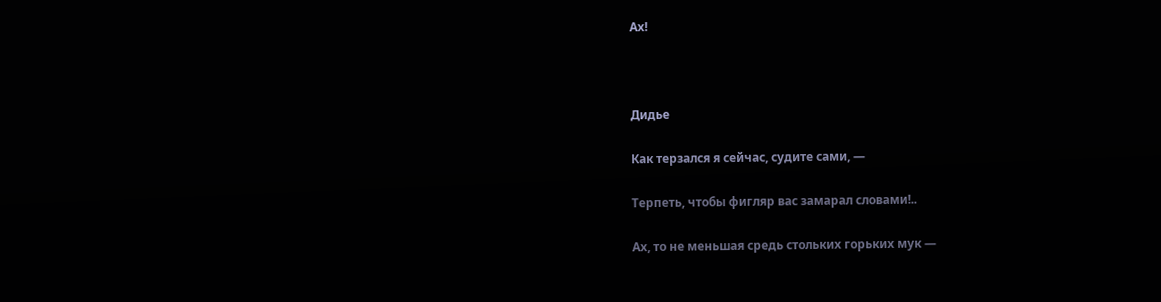Ах!



Дидье

Как терзался я сейчас, судите сами, —

Терпеть, чтобы фигляр вас замарал словами!..

Ах, то не меньшая средь стольких горьких мук —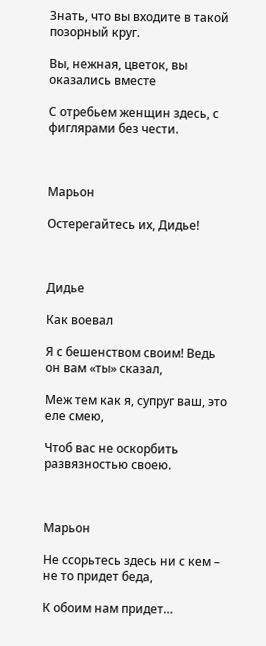Знать, что вы входите в такой позорный круг.

Вы, нежная, цветок, вы оказались вместе

С отребьем женщин здесь, с фиглярами без чести.



Марьон

Остерегайтесь их, Дидье!



Дидье

Как воевал

Я с бешенством своим! Ведь он вам «ты» сказал,

Меж тем как я, супруг ваш, это еле смею,

Чтоб вас не оскорбить развязностью своею.



Марьон

Не ссорьтесь здесь ни с кем – не то придет беда,

К обоим нам придет…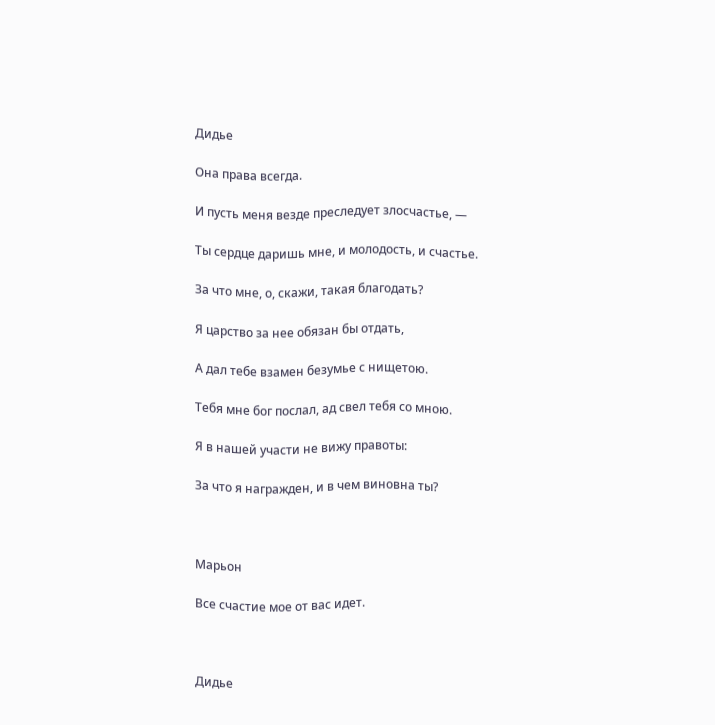Дидье

Она права всегда.

И пусть меня везде преследует злосчастье, —

Ты сердце даришь мне, и молодость, и счастье.

За что мне, о, скажи, такая благодать?

Я царство за нее обязан бы отдать,

А дал тебе взамен безумье с нищетою.

Тебя мне бог послал, ад свел тебя со мною.

Я в нашей участи не вижу правоты:

За что я награжден, и в чем виновна ты?



Марьон

Все счастие мое от вас идет.



Дидье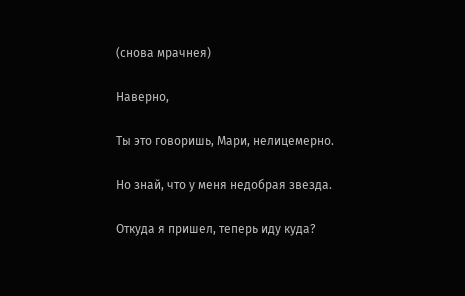(снова мрачнея)

Наверно,

Ты это говоришь, Мари, нелицемерно.

Но знай, что у меня недобрая звезда.

Откуда я пришел, теперь иду куда?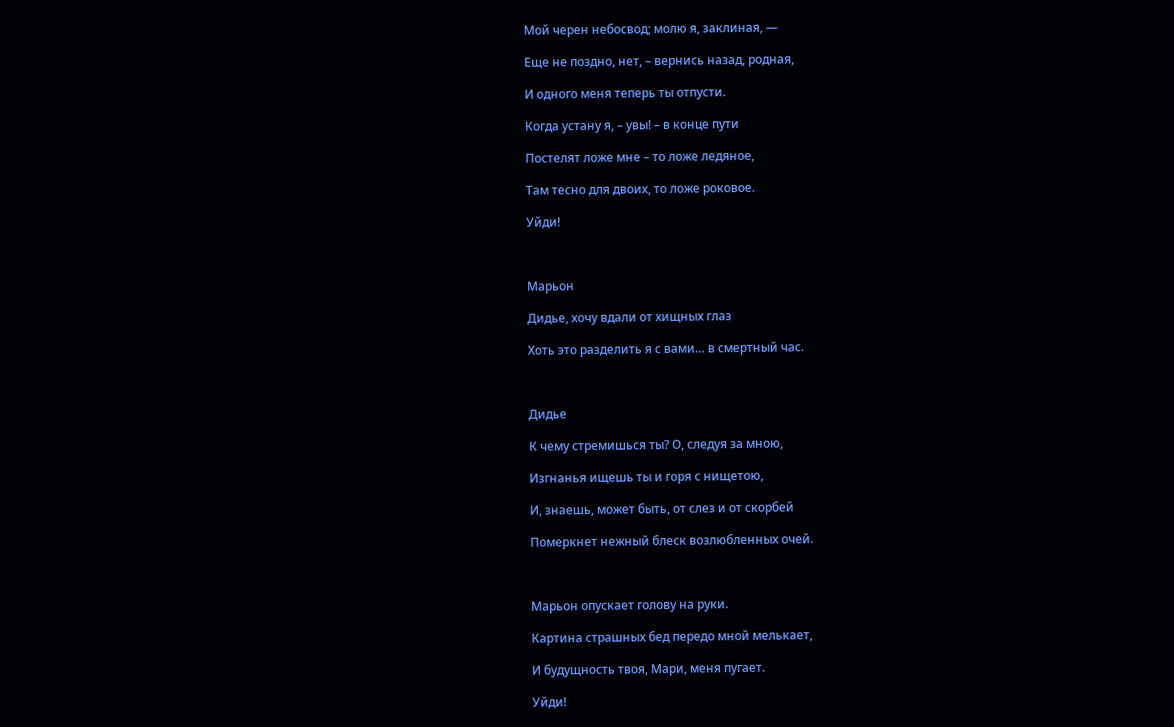Мой черен небосвод; молю я, заклиная, —

Еще не поздно, нет, – вернись назад, родная,

И одного меня теперь ты отпусти.

Когда устану я, – увы! – в конце пути

Постелят ложе мне – то ложе ледяное,

Там тесно для двоих, то ложе роковое.

Уйди!



Марьон

Дидье, хочу вдали от хищных глаз

Хоть это разделить я с вами… в смертный час.



Дидье

К чему стремишься ты? О, следуя за мною,

Изгнанья ищешь ты и горя с нищетою,

И, знаешь, может быть, от слез и от скорбей

Померкнет нежный блеск возлюбленных очей.



Марьон опускает голову на руки.

Картина страшных бед передо мной мелькает,

И будущность твоя, Мари, меня пугает.

Уйди!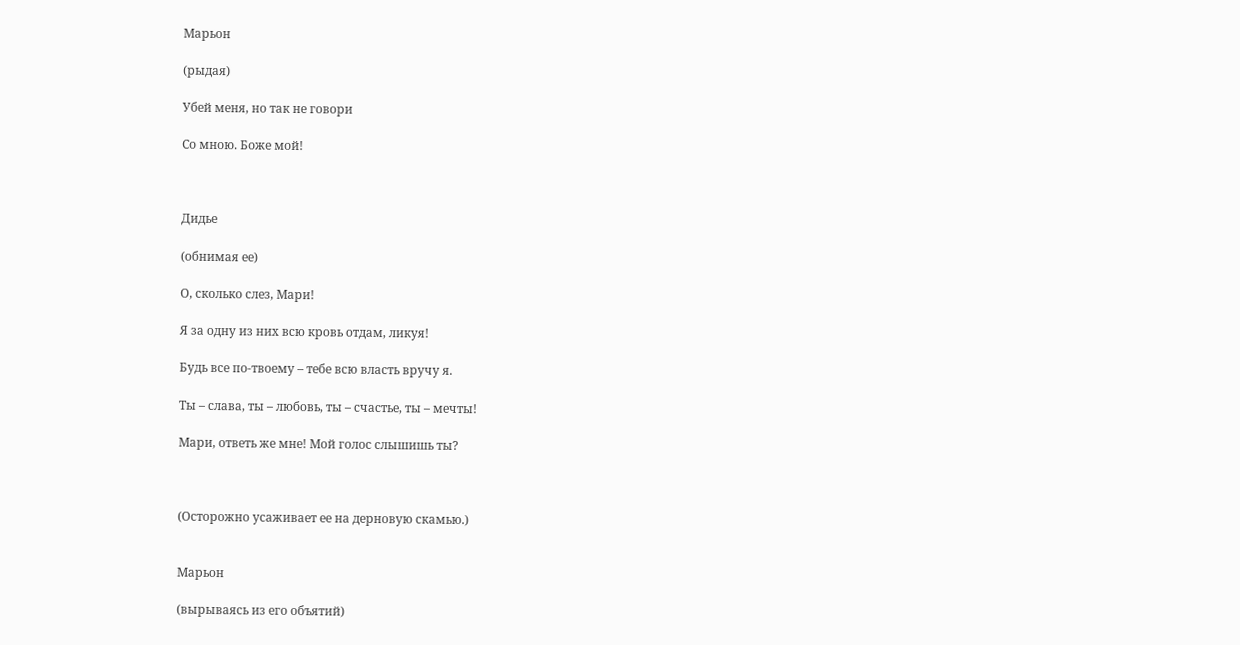Марьон

(рыдая)

Убей меня, но так не говори

Со мною. Боже мой!



Дидье

(обнимая ее)

О, сколько слез, Мари!

Я за одну из них всю кровь отдам, ликуя!

Будь все по-твоему – тебе всю власть вручу я.

Ты – слава, ты – любовь, ты – счастье, ты – мечты!

Мари, ответь же мне! Мой голос слышишь ты?



(Осторожно усаживает ее на дерновую скамью.)


Марьон

(вырываясь из его объятий)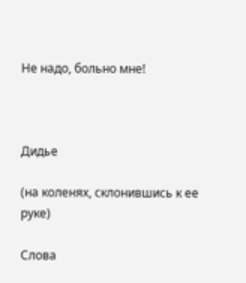Не надо, больно мне!



Дидье

(на коленях, склонившись к ее руке)

Слова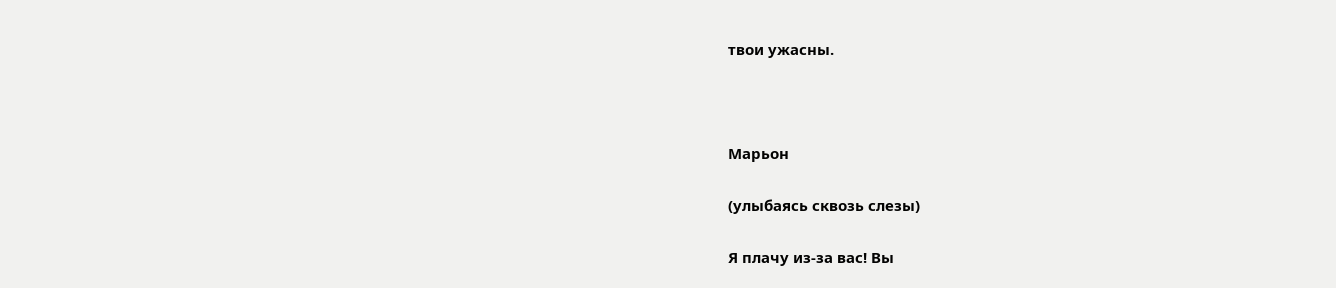твои ужасны.



Марьон

(улыбаясь сквозь слезы)

Я плачу из-за вас! Вы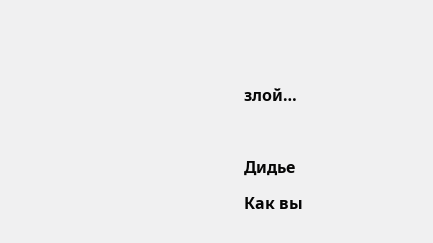злой…



Дидье

Как вы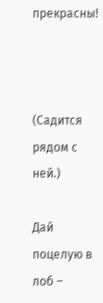прекрасны!



(Садится рядом с ней.)

Дай поцелую в лоб –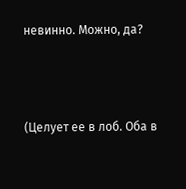невинно. Можно, да?



(Целует ее в лоб. Оба в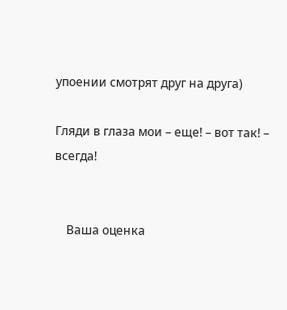упоении смотрят друг на друга)

Гляди в глаза мои – еще! – вот так! – всегда!


    Ваша оценка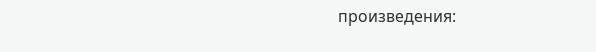произведения: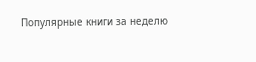Популярные книги за неделю